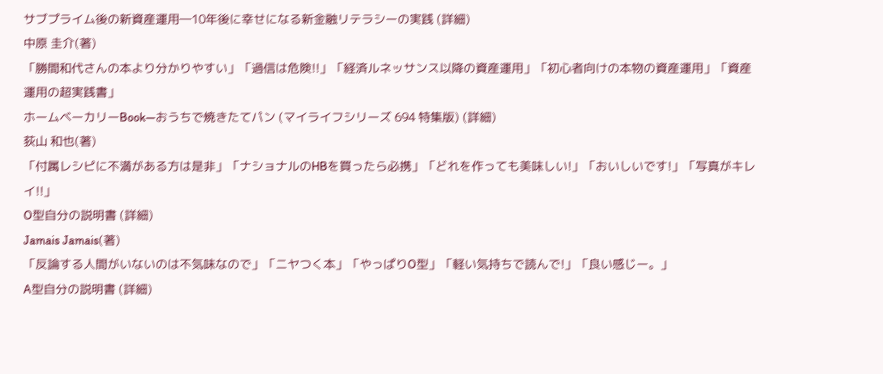サブプライム後の新資産運用―10年後に幸せになる新金融リテラシーの実践 (詳細)
中原 圭介(著)
「勝間和代さんの本より分かりやすい」「過信は危険!!」「経済ルネッサンス以降の資産運用」「初心者向けの本物の資産運用」「資産運用の超実践書」
ホームベーカリーBook―おうちで焼きたてパン (マイライフシリーズ 694 特集版) (詳細)
荻山 和也(著)
「付属レシピに不満がある方は是非」「ナショナルのHBを買ったら必携」「どれを作っても美味しい!」「おいしいです!」「写真がキレイ!!」
O型自分の説明書 (詳細)
Jamais Jamais(著)
「反論する人間がいないのは不気味なので」「ニヤつく本」「やっぱりO型」「軽い気持ちで読んで!」「良い感じー。」
A型自分の説明書 (詳細)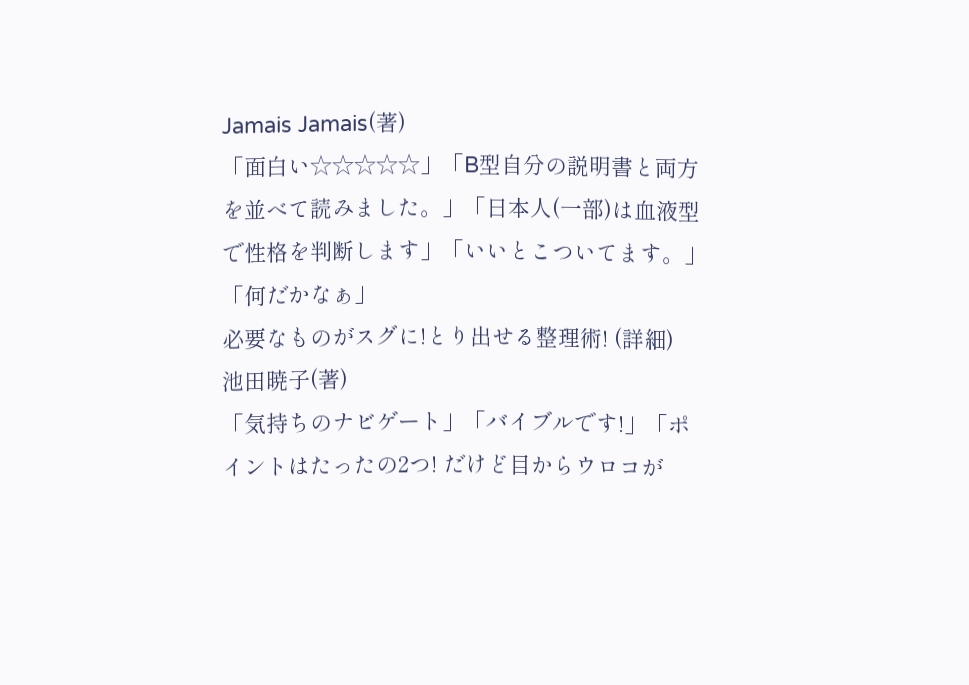Jamais Jamais(著)
「面白い☆☆☆☆☆」「B型自分の説明書と両方を並べて読みました。」「日本人(一部)は血液型で性格を判断します」「いいとこついてます。」「何だかなぁ」
必要なものがスグに!とり出せる整理術! (詳細)
池田暁子(著)
「気持ちのナビゲート」「バイブルです!」「ポイントはたったの2つ! だけど目からウロコが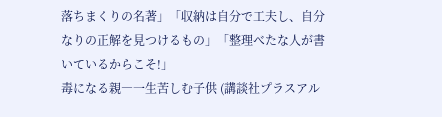落ちまくりの名著」「収納は自分で工夫し、自分なりの正解を見つけるもの」「整理べたな人が書いているからこそ!」
毒になる親―一生苦しむ子供 (講談社プラスアル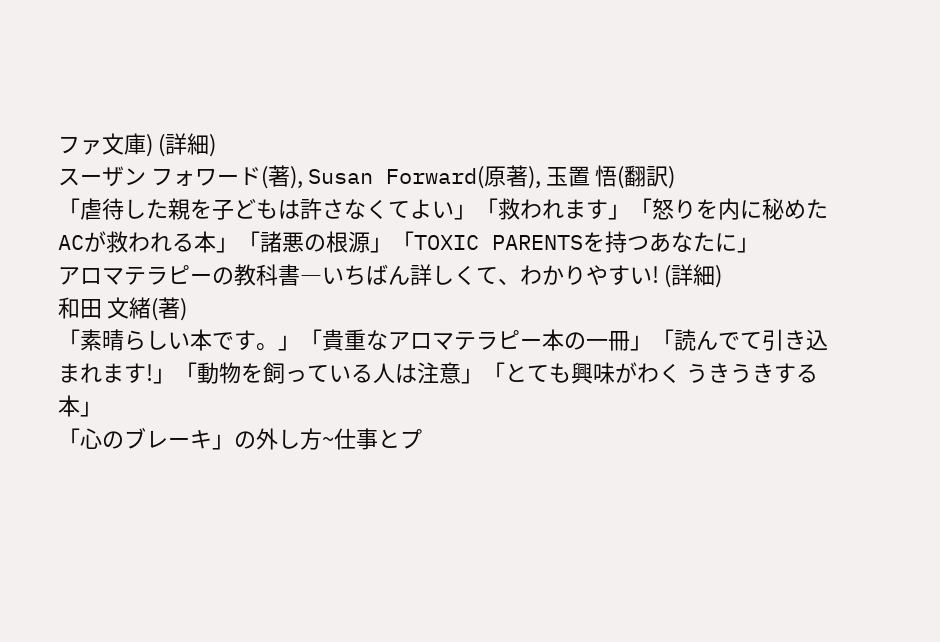ファ文庫) (詳細)
スーザン フォワード(著), Susan Forward(原著), 玉置 悟(翻訳)
「虐待した親を子どもは許さなくてよい」「救われます」「怒りを内に秘めたACが救われる本」「諸悪の根源」「TOXIC PARENTSを持つあなたに」
アロマテラピーの教科書―いちばん詳しくて、わかりやすい! (詳細)
和田 文緒(著)
「素晴らしい本です。」「貴重なアロマテラピー本の一冊」「読んでて引き込まれます!」「動物を飼っている人は注意」「とても興味がわく うきうきする本」
「心のブレーキ」の外し方~仕事とプ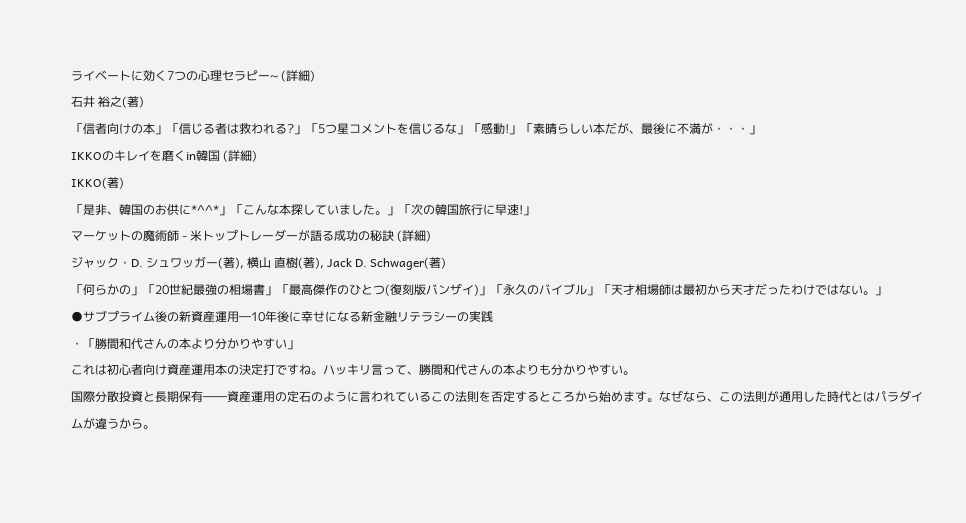ライベートに効く7つの心理セラピー~ (詳細)
石井 裕之(著)
「信者向けの本」「信じる者は救われる?」「5つ星コメントを信じるな」「感動!」「素晴らしい本だが、最後に不満が・・・」
IKKOのキレイを磨くin韓国 (詳細)
IKKO(著)
「是非、韓国のお供に*^^*」「こんな本探していました。」「次の韓国旅行に早速!」
マーケットの魔術師 - 米トップトレーダーが語る成功の秘訣 (詳細)
ジャック・D. シュワッガー(著), 横山 直樹(著), Jack D. Schwager(著)
「何らかの」「20世紀最強の相場書」「最高傑作のひとつ(復刻版バンザイ)」「永久のバイブル」「天才相場師は最初から天才だったわけではない。」
●サブプライム後の新資産運用―10年後に幸せになる新金融リテラシーの実践
・「勝間和代さんの本より分かりやすい」
これは初心者向け資産運用本の決定打ですね。ハッキリ言って、勝間和代さんの本よりも分かりやすい。
国際分散投資と長期保有――資産運用の定石のように言われているこの法則を否定するところから始めます。なぜなら、この法則が通用した時代とはパラダイムが違うから。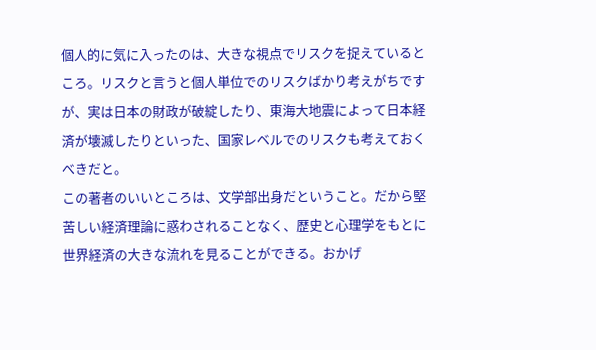個人的に気に入ったのは、大きな視点でリスクを捉えているところ。リスクと言うと個人単位でのリスクばかり考えがちですが、実は日本の財政が破綻したり、東海大地震によって日本経済が壊滅したりといった、国家レベルでのリスクも考えておくべきだと。
この著者のいいところは、文学部出身だということ。だから堅苦しい経済理論に惑わされることなく、歴史と心理学をもとに世界経済の大きな流れを見ることができる。おかげ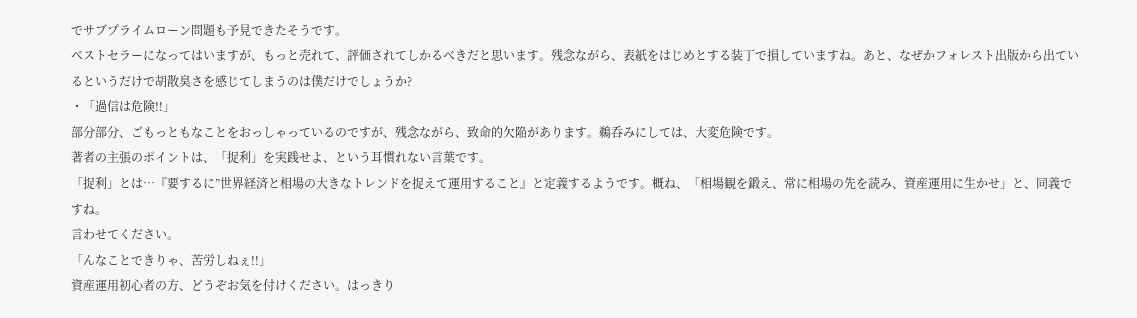でサブプライムローン問題も予見できたそうです。
ベストセラーになってはいますが、もっと売れて、評価されてしかるべきだと思います。残念ながら、表紙をはじめとする装丁で損していますね。あと、なぜかフォレスト出版から出ているというだけで胡散臭さを感じてしまうのは僕だけでしょうか?
・「過信は危険!!」
部分部分、ごもっともなことをおっしゃっているのですが、残念ながら、致命的欠陥があります。鵜呑みにしては、大変危険です。
著者の主張のポイントは、「捉利」を実践せよ、という耳慣れない言葉です。
「捉利」とは…『要するに”世界経済と相場の大きなトレンドを捉えて運用すること』と定義するようです。概ね、「相場観を鍛え、常に相場の先を読み、資産運用に生かせ」と、同義ですね。
言わせてください。
「んなことできりゃ、苦労しねぇ!!」
資産運用初心者の方、どうぞお気を付けください。はっきり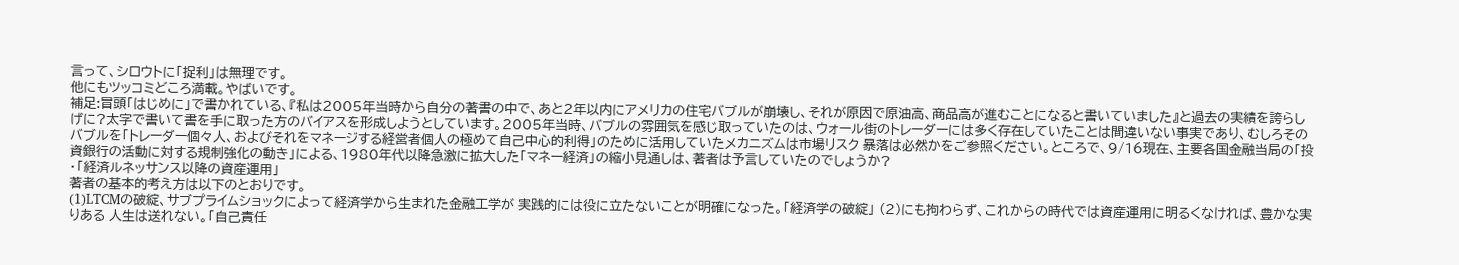言って、シロウトに「捉利」は無理です。
他にもツッコミどころ満載。やばいです。
補足:冒頭「はじめに」で書かれている、『私は2005年当時から自分の著書の中で、あと2年以内にアメリカの住宅バブルが崩壊し、それが原因で原油高、商品高が進むことになると書いていました』と過去の実績を誇らしげに?太字で書いて書を手に取った方のバイアスを形成しようとしています。2005年当時、バブルの雰囲気を感じ取っていたのは、ウォール街のトレーダーには多く存在していたことは間違いない事実であり、むしろそのバブルを「トレーダー個々人、およびそれをマネージする経営者個人の極めて自己中心的利得」のために活用していたメカニズムは市場リスク 暴落は必然かをご参照ください。ところで、9/16現在、主要各国金融当局の「投資銀行の活動に対する規制強化の動き」による、1980年代以降急激に拡大した「マネー経済」の縮小見通しは、著者は予言していたのでしょうか?
・「経済ルネッサンス以降の資産運用」
著者の基本的考え方は以下のとおりです。
(1)LTCMの破綻、サブプライムショックによって経済学から生まれた金融工学が 実践的には役に立たないことが明確になった。「経済学の破綻」 (2)にも拘わらず、これからの時代では資産運用に明るくなければ、豊かな実りある 人生は送れない。「自己責任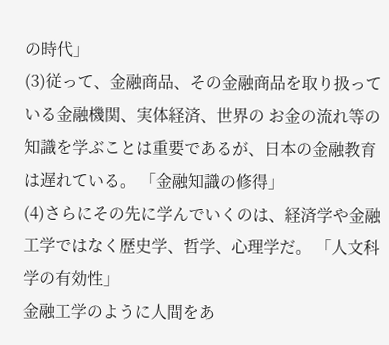の時代」
(3)従って、金融商品、その金融商品を取り扱っている金融機関、実体経済、世界の お金の流れ等の知識を学ぶことは重要であるが、日本の金融教育は遅れている。 「金融知識の修得」
(4)さらにその先に学んでいくのは、経済学や金融工学ではなく歴史学、哲学、心理学だ。 「人文科学の有効性」
金融工学のように人間をあ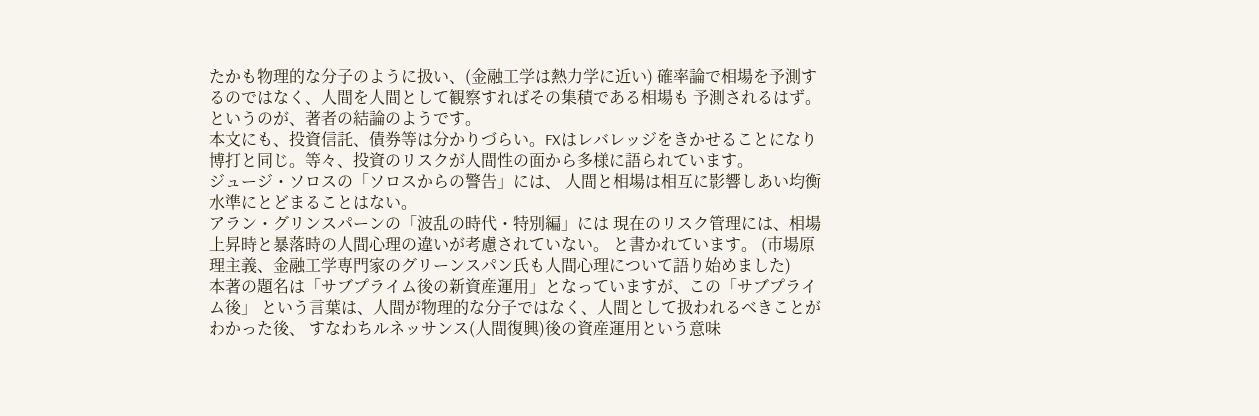たかも物理的な分子のように扱い、(金融工学は熱力学に近い) 確率論で相場を予測するのではなく、人間を人間として観察すればその集積である相場も 予測されるはず。というのが、著者の結論のようです。
本文にも、投資信託、債券等は分かりづらい。FXはレバレッジをきかせることになり 博打と同じ。等々、投資のリスクが人間性の面から多様に語られています。
ジュージ・ソロスの「ソロスからの警告」には、 人間と相場は相互に影響しあい均衡水準にとどまることはない。
アラン・グリンスパーンの「波乱の時代・特別編」には 現在のリスク管理には、相場上昇時と暴落時の人間心理の違いが考慮されていない。 と書かれています。 (市場原理主義、金融工学専門家のグリーンスパン氏も人間心理について語り始めました)
本著の題名は「サブプライム後の新資産運用」となっていますが、この「サブプライム後」 という言葉は、人間が物理的な分子ではなく、人間として扱われるべきことがわかった後、 すなわちルネッサンス(人間復興)後の資産運用という意味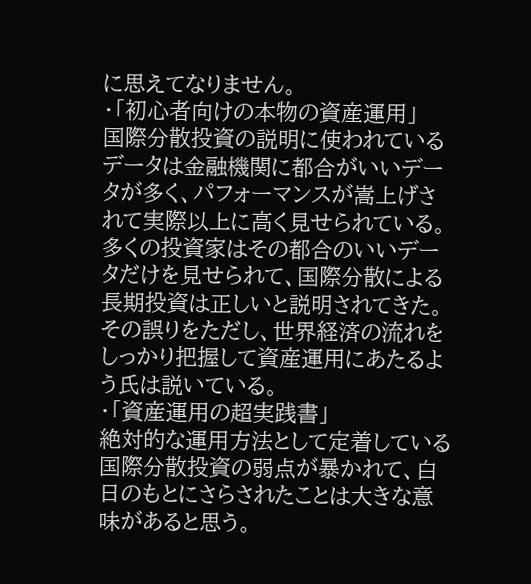に思えてなりません。
・「初心者向けの本物の資産運用」
国際分散投資の説明に使われているデータは金融機関に都合がいいデータが多く、パフォーマンスが嵩上げされて実際以上に高く見せられている。多くの投資家はその都合のいいデータだけを見せられて、国際分散による長期投資は正しいと説明されてきた。その誤りをただし、世界経済の流れをしっかり把握して資産運用にあたるよう氏は説いている。
・「資産運用の超実践書」
絶対的な運用方法として定着している国際分散投資の弱点が暴かれて、白日のもとにさらされたことは大きな意味があると思う。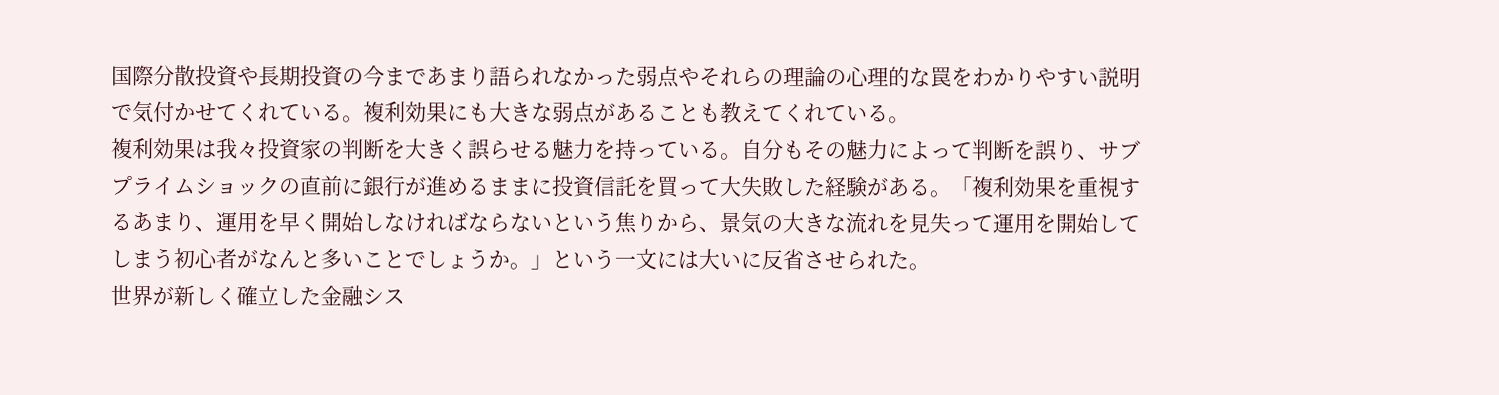国際分散投資や長期投資の今まであまり語られなかった弱点やそれらの理論の心理的な罠をわかりやすい説明で気付かせてくれている。複利効果にも大きな弱点があることも教えてくれている。
複利効果は我々投資家の判断を大きく誤らせる魅力を持っている。自分もその魅力によって判断を誤り、サブプライムショックの直前に銀行が進めるままに投資信託を買って大失敗した経験がある。「複利効果を重視するあまり、運用を早く開始しなければならないという焦りから、景気の大きな流れを見失って運用を開始してしまう初心者がなんと多いことでしょうか。」という一文には大いに反省させられた。
世界が新しく確立した金融シス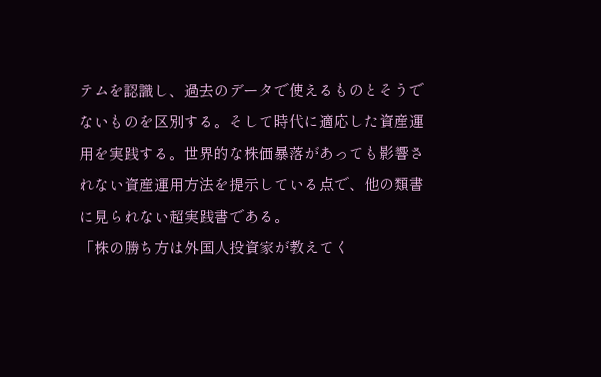テムを認識し、過去のデータで使えるものとそうでないものを区別する。そして時代に適応した資産運用を実践する。世界的な株価暴落があっても影響されない資産運用方法を提示している点で、他の類書に見られない超実践書である。
「株の勝ち方は外国人投資家が教えてく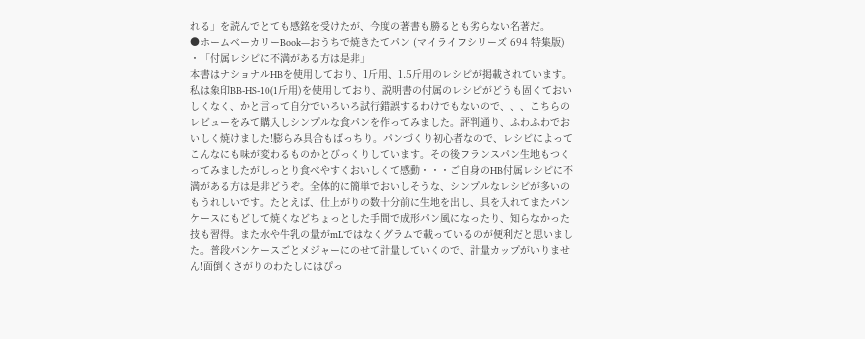れる」を読んでとても感銘を受けたが、今度の著書も勝るとも劣らない名著だ。
●ホームベーカリーBook―おうちで焼きたてパン (マイライフシリーズ 694 特集版)
・「付属レシピに不満がある方は是非」
本書はナショナルHBを使用しており、1斤用、1.5斤用のレシピが掲載されています。私は象印BB-HS-10(1斤用)を使用しており、説明書の付属のレシピがどうも固くておいしくなく、かと言って自分でいろいろ試行錯誤するわけでもないので、、、こちらのレビューをみて購入しシンプルな食パンを作ってみました。評判通り、ふわふわでおいしく焼けました!膨らみ具合もばっちり。パンづくり初心者なので、レシピによってこんなにも味が変わるものかとびっくりしています。その後フランスパン生地もつくってみましたがしっとり食べやすくおいしくて感動・・・ご自身のHB付属レシピに不満がある方は是非どうぞ。全体的に簡単でおいしそうな、シンプルなレシピが多いのもうれしいです。たとえば、仕上がりの数十分前に生地を出し、具を入れてまたパンケースにもどして焼くなどちょっとした手間で成形パン風になったり、知らなかった技も習得。また水や牛乳の量がmLではなくグラムで載っているのが便利だと思いました。普段パンケースごとメジャーにのせて計量していくので、計量カップがいりません!面倒くさがりのわたしにはぴっ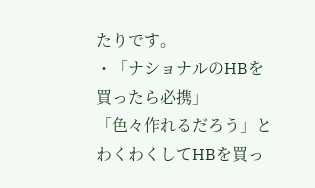たりです。
・「ナショナルのHBを買ったら必携」
「色々作れるだろう」とわくわくしてHBを買っ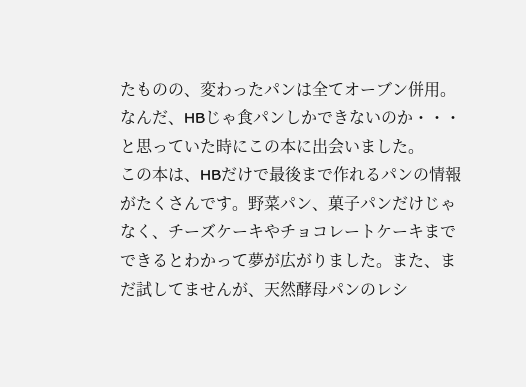たものの、変わったパンは全てオーブン併用。なんだ、HBじゃ食パンしかできないのか・・・と思っていた時にこの本に出会いました。
この本は、HBだけで最後まで作れるパンの情報がたくさんです。野菜パン、菓子パンだけじゃなく、チーズケーキやチョコレートケーキまでできるとわかって夢が広がりました。また、まだ試してませんが、天然酵母パンのレシ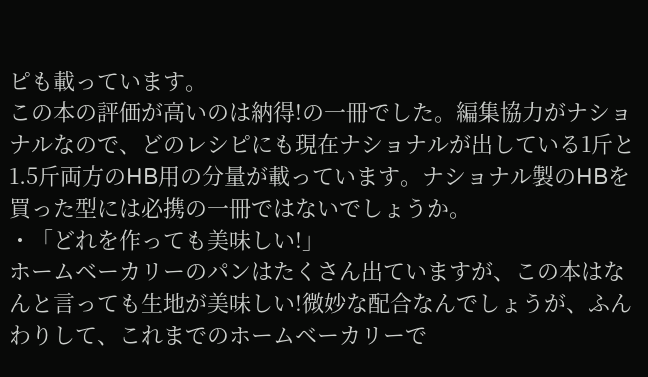ピも載っています。
この本の評価が高いのは納得!の一冊でした。編集協力がナショナルなので、どのレシピにも現在ナショナルが出している1斤と1.5斤両方のHB用の分量が載っています。ナショナル製のHBを買った型には必携の一冊ではないでしょうか。
・「どれを作っても美味しい!」
ホームベーカリーのパンはたくさん出ていますが、この本はなんと言っても生地が美味しい!微妙な配合なんでしょうが、ふんわりして、これまでのホームベーカリーで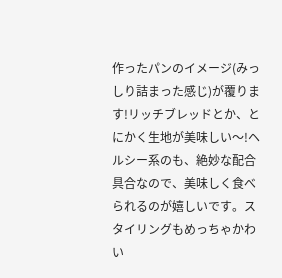作ったパンのイメージ(みっしり詰まった感じ)が覆ります!リッチブレッドとか、とにかく生地が美味しい〜!ヘルシー系のも、絶妙な配合具合なので、美味しく食べられるのが嬉しいです。スタイリングもめっちゃかわい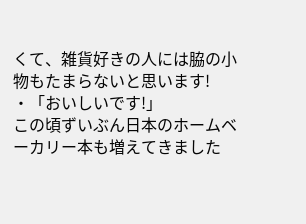くて、雑貨好きの人には脇の小物もたまらないと思います!
・「おいしいです!」
この頃ずいぶん日本のホームベーカリー本も増えてきました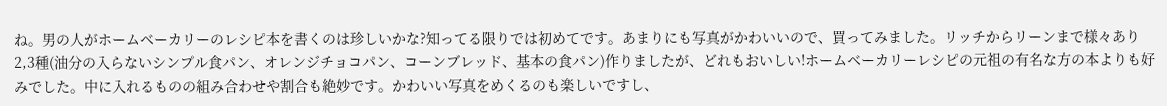ね。男の人がホームベーカリーのレシピ本を書くのは珍しいかな?知ってる限りでは初めてです。あまりにも写真がかわいいので、買ってみました。リッチからリーンまで様々あり2,3種(油分の入らないシンプル食パン、オレンジチョコパン、コーンブレッド、基本の食パン)作りましたが、どれもおいしい!ホームベーカリーレシピの元祖の有名な方の本よりも好みでした。中に入れるものの組み合わせや割合も絶妙です。かわいい写真をめくるのも楽しいですし、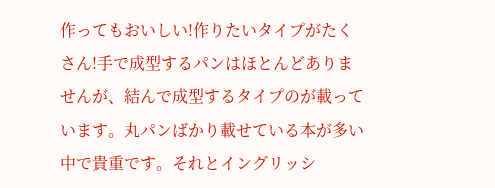作ってもおいしい!作りたいタイプがたくさん!手で成型するパンはほとんどありませんが、結んで成型するタイプのが載っています。丸パンばかり載せている本が多い中で貴重です。それとイングリッシ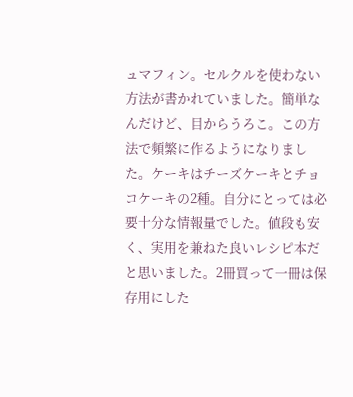ュマフィン。セルクルを使わない方法が書かれていました。簡単なんだけど、目からうろこ。この方法で頻繁に作るようになりました。ケーキはチーズケーキとチョコケーキの2種。自分にとっては必要十分な情報量でした。値段も安く、実用を兼ねた良いレシピ本だと思いました。2冊買って一冊は保存用にした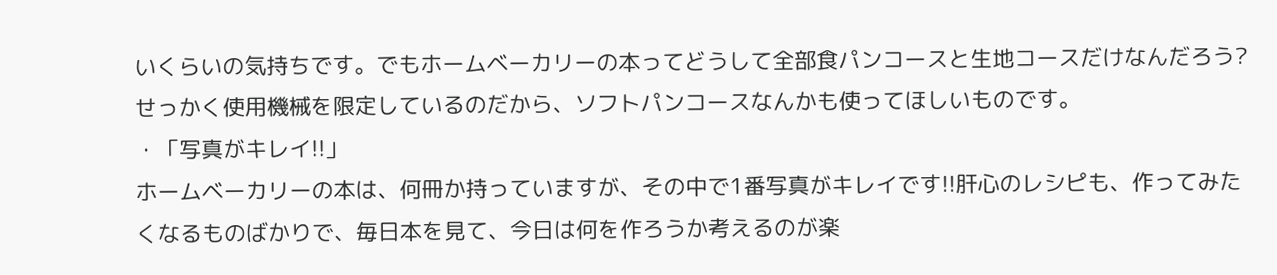いくらいの気持ちです。でもホームベーカリーの本ってどうして全部食パンコースと生地コースだけなんだろう?せっかく使用機械を限定しているのだから、ソフトパンコースなんかも使ってほしいものです。
・「写真がキレイ!!」
ホームベーカリーの本は、何冊か持っていますが、その中で1番写真がキレイです!!肝心のレシピも、作ってみたくなるものばかりで、毎日本を見て、今日は何を作ろうか考えるのが楽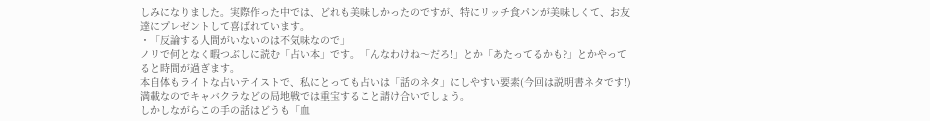しみになりました。実際作った中では、どれも美味しかったのですが、特にリッチ食パンが美味しくて、お友達にプレゼントして喜ばれています。
・「反論する人間がいないのは不気味なので」
ノリで何となく暇つぶしに読む「占い本」です。「んなわけね〜だろ!」とか「あたってるかも?」とかやってると時間が過ぎます。
本自体もライトな占いテイストで、私にとっても占いは「話のネタ」にしやすい要素(今回は説明書ネタです!)満載なのでキャバクラなどの局地戦では重宝すること請け合いでしょう。
しかしながらこの手の話はどうも「血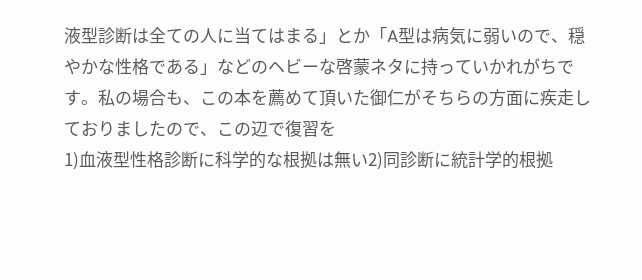液型診断は全ての人に当てはまる」とか「A型は病気に弱いので、穏やかな性格である」などのヘビーな啓蒙ネタに持っていかれがちです。私の場合も、この本を薦めて頂いた御仁がそちらの方面に疾走しておりましたので、この辺で復習を
1)血液型性格診断に科学的な根拠は無い2)同診断に統計学的根拠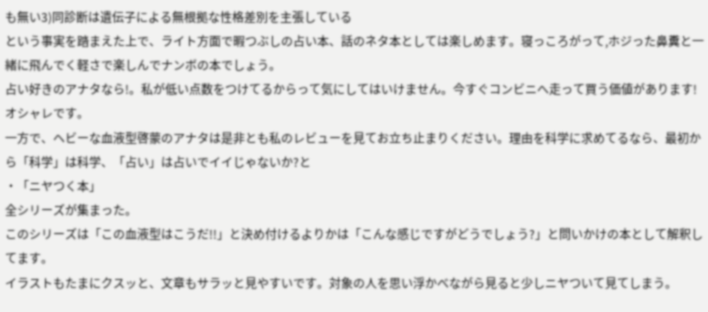も無い3)同診断は遺伝子による無根拠な性格差別を主張している
という事実を踏まえた上で、ライト方面で暇つぶしの占い本、話のネタ本としては楽しめます。寝っころがって,ホジった鼻糞と一緒に飛んでく軽さで楽しんでナンボの本でしょう。
占い好きのアナタなら!。私が低い点数をつけてるからって気にしてはいけません。今すぐコンビニへ走って買う価値があります!オシャレです。
一方で、ヘビーな血液型啓蒙のアナタは是非とも私のレビューを見てお立ち止まりください。理由を科学に求めてるなら、最初から「科学」は科学、「占い」は占いでイイじゃないか?と
・「ニヤつく本」
全シリーズが集まった。
このシリーズは「この血液型はこうだ!!」と決め付けるよりかは「こんな感じですがどうでしょう?」と問いかけの本として解釈してます。
イラストもたまにクスッと、文章もサラッと見やすいです。対象の人を思い浮かべながら見ると少しニヤついて見てしまう。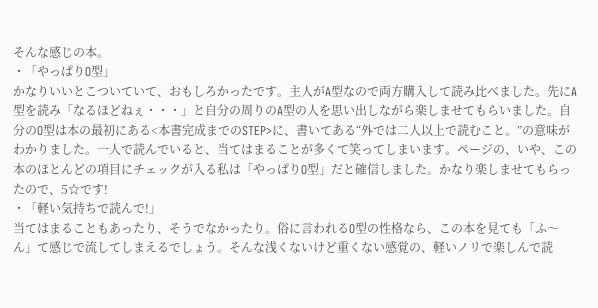そんな感じの本。
・「やっぱりO型」
かなりいいとこついていて、おもしろかったです。主人がA型なので両方購入して読み比べました。先にA型を読み「なるほどねぇ・・・」と自分の周りのA型の人を思い出しながら楽しませてもらいました。自分のO型は本の最初にある<本書完成までのSTEP>に、書いてある“外では二人以上で読むこと。”の意味がわかりました。一人で読んでいると、当てはまることが多くて笑ってしまいます。ページの、いや、この本のほとんどの項目にチェックが入る私は「やっぱりO型」だと確信しました。かなり楽しませてもらったので、5☆です!
・「軽い気持ちで読んで!」
当てはまることもあったり、そうでなかったり。俗に言われるO型の性格なら、この本を見ても「ふ〜ん」て感じで流してしまえるでしょう。そんな浅くないけど重くない感覚の、軽いノリで楽しんで読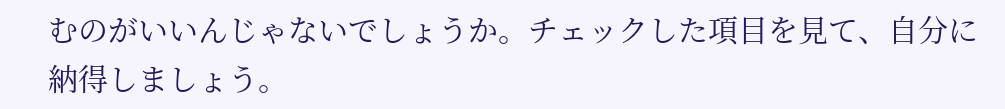むのがいいんじゃないでしょうか。チェックした項目を見て、自分に納得しましょう。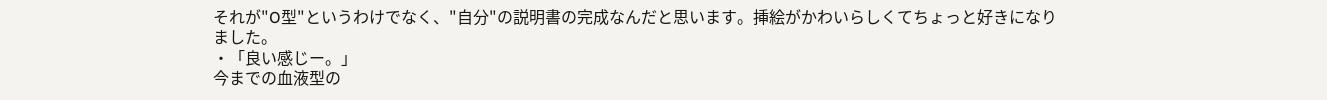それが"O型"というわけでなく、"自分"の説明書の完成なんだと思います。挿絵がかわいらしくてちょっと好きになりました。
・「良い感じー。」
今までの血液型の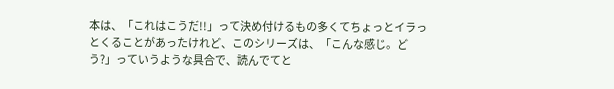本は、「これはこうだ!!」って決め付けるもの多くてちょっとイラっとくることがあったけれど、このシリーズは、「こんな感じ。どう?」っていうような具合で、読んでてと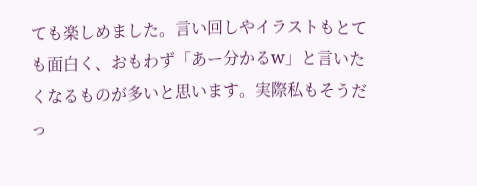ても楽しめました。言い回しやイラストもとても面白く、おもわず「あー分かるw」と言いたくなるものが多いと思います。実際私もそうだっ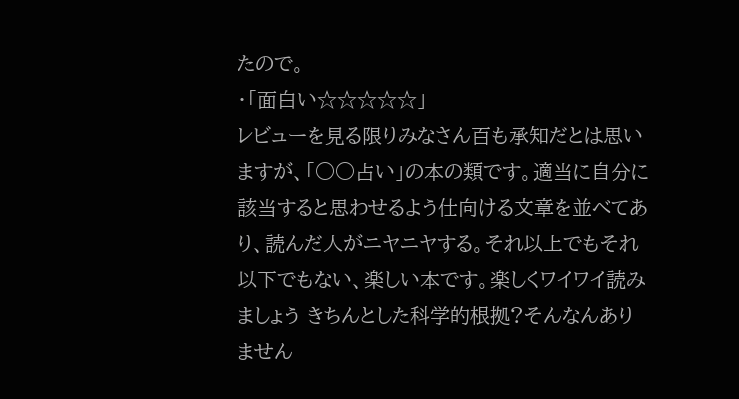たので。
・「面白い☆☆☆☆☆」
レビューを見る限りみなさん百も承知だとは思いますが、「○○占い」の本の類です。適当に自分に該当すると思わせるよう仕向ける文章を並べてあり、読んだ人がニヤニヤする。それ以上でもそれ以下でもない、楽しい本です。楽しくワイワイ読みましょう きちんとした科学的根拠?そんなんありません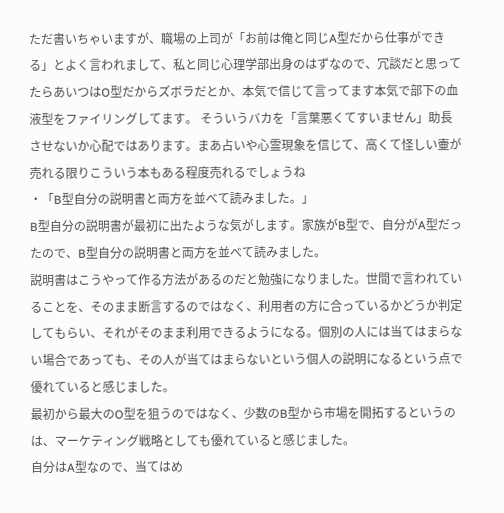ただ書いちゃいますが、職場の上司が「お前は俺と同じA型だから仕事ができる」とよく言われまして、私と同じ心理学部出身のはずなので、冗談だと思ってたらあいつはO型だからズボラだとか、本気で信じて言ってます本気で部下の血液型をファイリングしてます。 そういうバカを「言葉悪くてすいません」助長させないか心配ではあります。まあ占いや心霊現象を信じて、高くて怪しい壷が売れる限りこういう本もある程度売れるでしょうね
・「B型自分の説明書と両方を並べて読みました。」
B型自分の説明書が最初に出たような気がします。家族がB型で、自分がA型だったので、B型自分の説明書と両方を並べて読みました。
説明書はこうやって作る方法があるのだと勉強になりました。世間で言われていることを、そのまま断言するのではなく、利用者の方に合っているかどうか判定してもらい、それがそのまま利用できるようになる。個別の人には当てはまらない場合であっても、その人が当てはまらないという個人の説明になるという点で優れていると感じました。
最初から最大のO型を狙うのではなく、少数のB型から市場を開拓するというのは、マーケティング戦略としても優れていると感じました。
自分はA型なので、当てはめ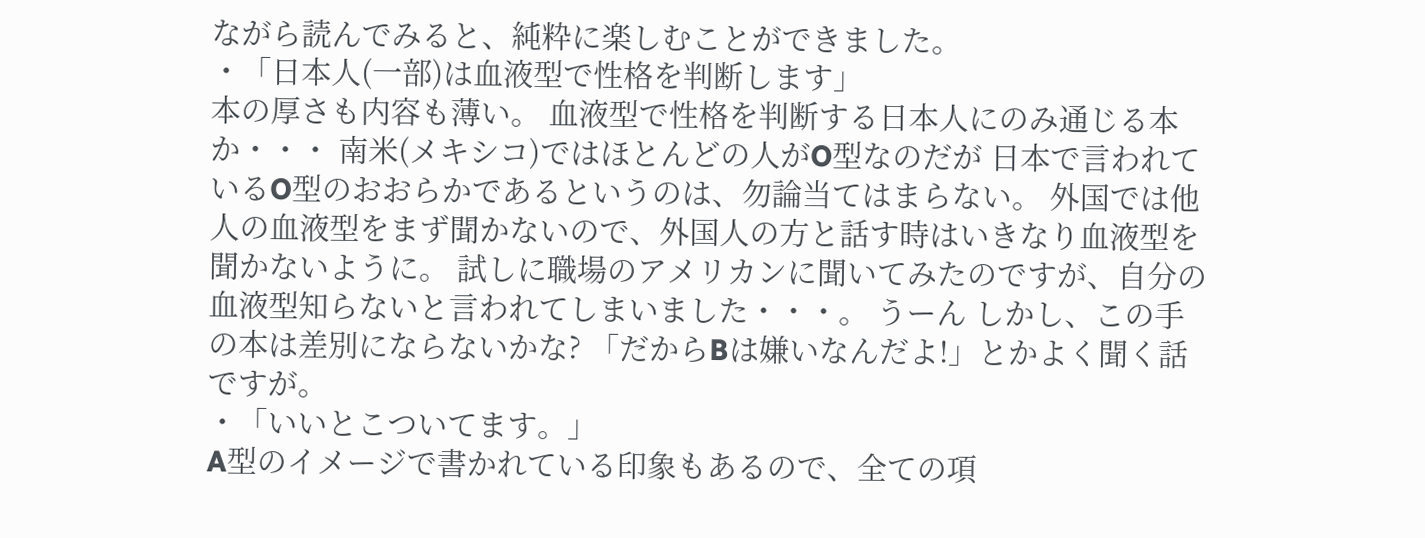ながら読んでみると、純粋に楽しむことができました。
・「日本人(一部)は血液型で性格を判断します」
本の厚さも内容も薄い。 血液型で性格を判断する日本人にのみ通じる本か・・・ 南米(メキシコ)ではほとんどの人がO型なのだが 日本で言われているO型のおおらかであるというのは、勿論当てはまらない。 外国では他人の血液型をまず聞かないので、外国人の方と話す時はいきなり血液型を聞かないように。 試しに職場のアメリカンに聞いてみたのですが、自分の血液型知らないと言われてしまいました・・・。 うーん しかし、この手の本は差別にならないかな? 「だからBは嫌いなんだよ!」とかよく聞く話ですが。
・「いいとこついてます。」
A型のイメージで書かれている印象もあるので、全ての項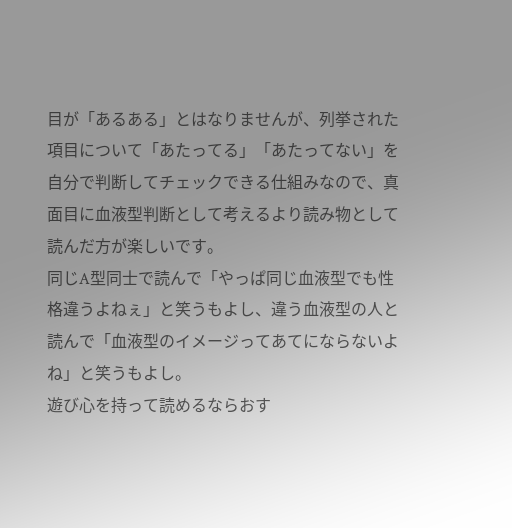目が「あるある」とはなりませんが、列挙された項目について「あたってる」「あたってない」を自分で判断してチェックできる仕組みなので、真面目に血液型判断として考えるより読み物として読んだ方が楽しいです。
同じA型同士で読んで「やっぱ同じ血液型でも性格違うよねぇ」と笑うもよし、違う血液型の人と読んで「血液型のイメージってあてにならないよね」と笑うもよし。
遊び心を持って読めるならおす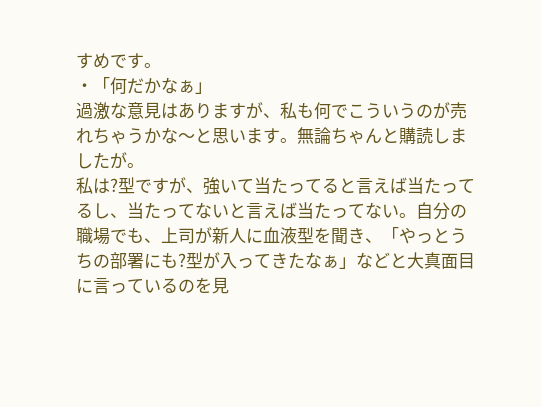すめです。
・「何だかなぁ」
過激な意見はありますが、私も何でこういうのが売れちゃうかな〜と思います。無論ちゃんと購読しましたが。
私は?型ですが、強いて当たってると言えば当たってるし、当たってないと言えば当たってない。自分の職場でも、上司が新人に血液型を聞き、「やっとうちの部署にも?型が入ってきたなぁ」などと大真面目に言っているのを見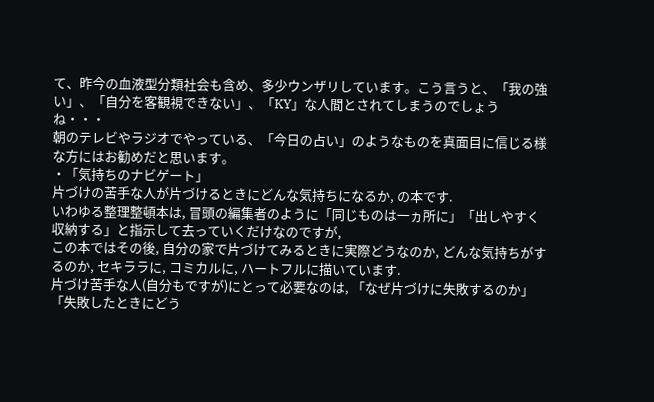て、昨今の血液型分類社会も含め、多少ウンザリしています。こう言うと、「我の強い」、「自分を客観視できない」、「KY」な人間とされてしまうのでしょうね・・・
朝のテレビやラジオでやっている、「今日の占い」のようなものを真面目に信じる様な方にはお勧めだと思います。
・「気持ちのナビゲート」
片づけの苦手な人が片づけるときにどんな気持ちになるか, の本です.
いわゆる整理整頓本は, 冒頭の編集者のように「同じものは一ヵ所に」「出しやすく収納する」と指示して去っていくだけなのですが,
この本ではその後, 自分の家で片づけてみるときに実際どうなのか, どんな気持ちがするのか, セキララに, コミカルに, ハートフルに描いています.
片づけ苦手な人(自分もですが)にとって必要なのは, 「なぜ片づけに失敗するのか」「失敗したときにどう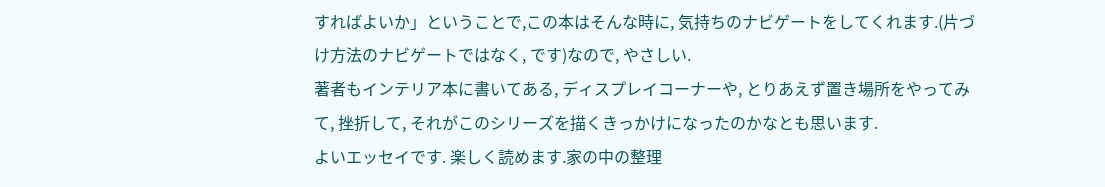すればよいか」ということで,この本はそんな時に, 気持ちのナビゲートをしてくれます.(片づけ方法のナビゲートではなく, です)なので, やさしい.
著者もインテリア本に書いてある, ディスプレイコーナーや, とりあえず置き場所をやってみて, 挫折して, それがこのシリーズを描くきっかけになったのかなとも思います.
よいエッセイです. 楽しく読めます.家の中の整理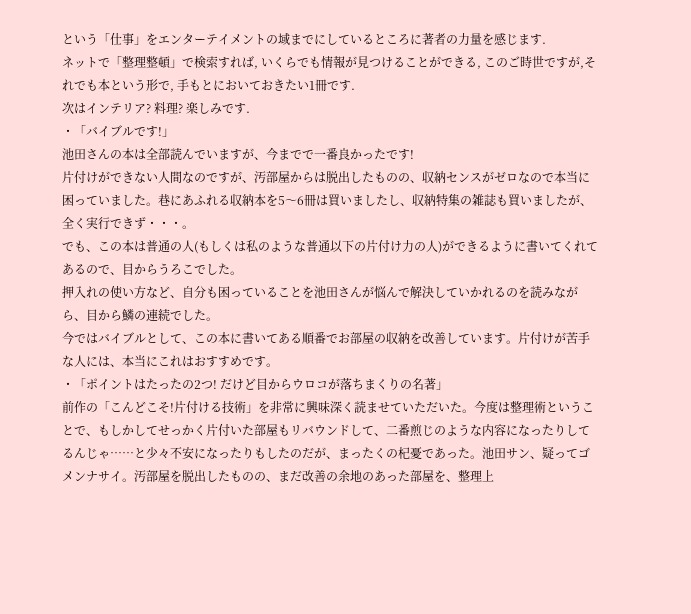という「仕事」をエンターテイメントの域までにしているところに著者の力量を感じます.
ネットで「整理整頓」で検索すれば, いくらでも情報が見つけることができる, このご時世ですが,それでも本という形で, 手もとにおいておきたい1冊です.
次はインテリア? 料理? 楽しみです.
・「バイブルです!」
池田さんの本は全部読んでいますが、今までで一番良かったです!
片付けができない人間なのですが、汚部屋からは脱出したものの、収納センスがゼロなので本当に困っていました。巷にあふれる収納本を5〜6冊は買いましたし、収納特集の雑誌も買いましたが、全く実行できず・・・。
でも、この本は普通の人(もしくは私のような普通以下の片付け力の人)ができるように書いてくれてあるので、目からうろこでした。
押入れの使い方など、自分も困っていることを池田さんが悩んで解決していかれるのを読みながら、目から鱗の連続でした。
今ではバイブルとして、この本に書いてある順番でお部屋の収納を改善しています。片付けが苦手な人には、本当にこれはおすすめです。
・「ポイントはたったの2つ! だけど目からウロコが落ちまくりの名著」
前作の「こんどこそ!片付ける技術」を非常に興味深く読ませていただいた。今度は整理術ということで、もしかしてせっかく片付いた部屋もリバウンドして、二番煎じのような内容になったりしてるんじゃ……と少々不安になったりもしたのだが、まったくの杞憂であった。池田サン、疑ってゴメンナサイ。汚部屋を脱出したものの、まだ改善の余地のあった部屋を、整理上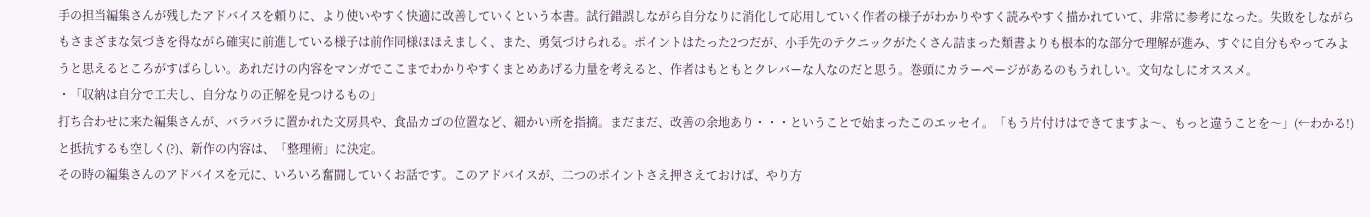手の担当編集さんが残したアドバイスを頼りに、より使いやすく快適に改善していくという本書。試行錯誤しながら自分なりに消化して応用していく作者の様子がわかりやすく読みやすく描かれていて、非常に参考になった。失敗をしながらもさまざまな気づきを得ながら確実に前進している様子は前作同様ほほえましく、また、勇気づけられる。ポイントはたった2つだが、小手先のテクニックがたくさん詰まった類書よりも根本的な部分で理解が進み、すぐに自分もやってみようと思えるところがすばらしい。あれだけの内容をマンガでここまでわかりやすくまとめあげる力量を考えると、作者はもともとクレバーな人なのだと思う。巻頭にカラーページがあるのもうれしい。文句なしにオススメ。
・「収納は自分で工夫し、自分なりの正解を見つけるもの」
打ち合わせに来た編集さんが、バラバラに置かれた文房具や、食品カゴの位置など、細かい所を指摘。まだまだ、改善の余地あり・・・ということで始まったこのエッセイ。「もう片付けはできてますよ〜、もっと違うことを〜」(←わかる!)と抵抗するも空しく(?)、新作の内容は、「整理術」に決定。
その時の編集さんのアドバイスを元に、いろいろ奮闘していくお話です。このアドバイスが、二つのポイントさえ押さえておけば、やり方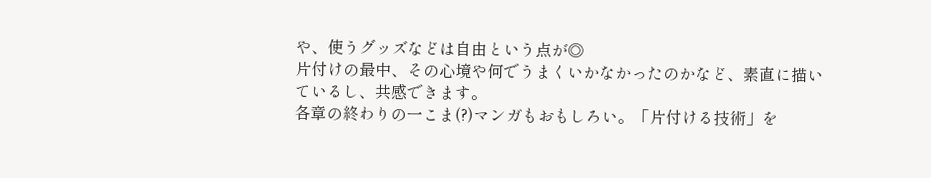や、使うグッズなどは自由という点が◎
片付けの最中、その心境や何でうまくいかなかったのかなど、素直に描いているし、共感できます。
各章の終わりの一こま(?)マンガもおもしろい。「片付ける技術」を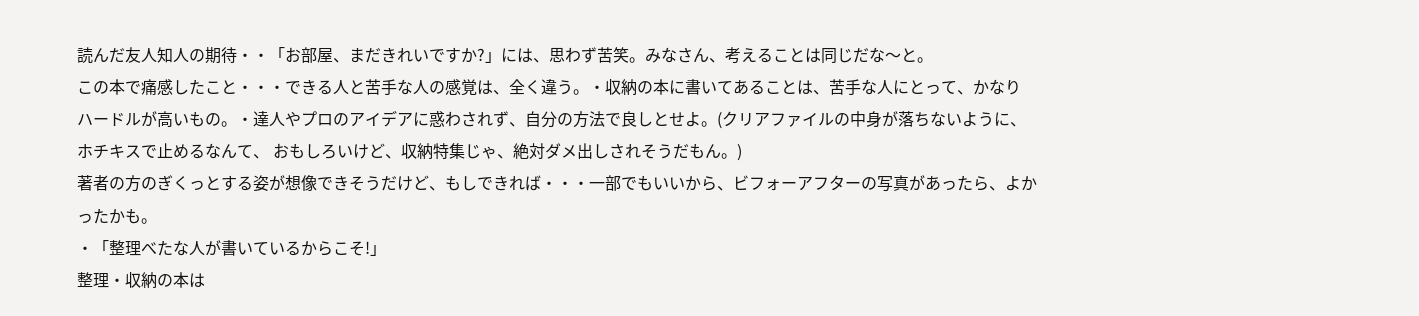読んだ友人知人の期待・・「お部屋、まだきれいですか?」には、思わず苦笑。みなさん、考えることは同じだな〜と。
この本で痛感したこと・・・できる人と苦手な人の感覚は、全く違う。・収納の本に書いてあることは、苦手な人にとって、かなり ハードルが高いもの。・達人やプロのアイデアに惑わされず、自分の方法で良しとせよ。(クリアファイルの中身が落ちないように、ホチキスで止めるなんて、 おもしろいけど、収納特集じゃ、絶対ダメ出しされそうだもん。)
著者の方のぎくっとする姿が想像できそうだけど、もしできれば・・・一部でもいいから、ビフォーアフターの写真があったら、よかったかも。
・「整理べたな人が書いているからこそ!」
整理・収納の本は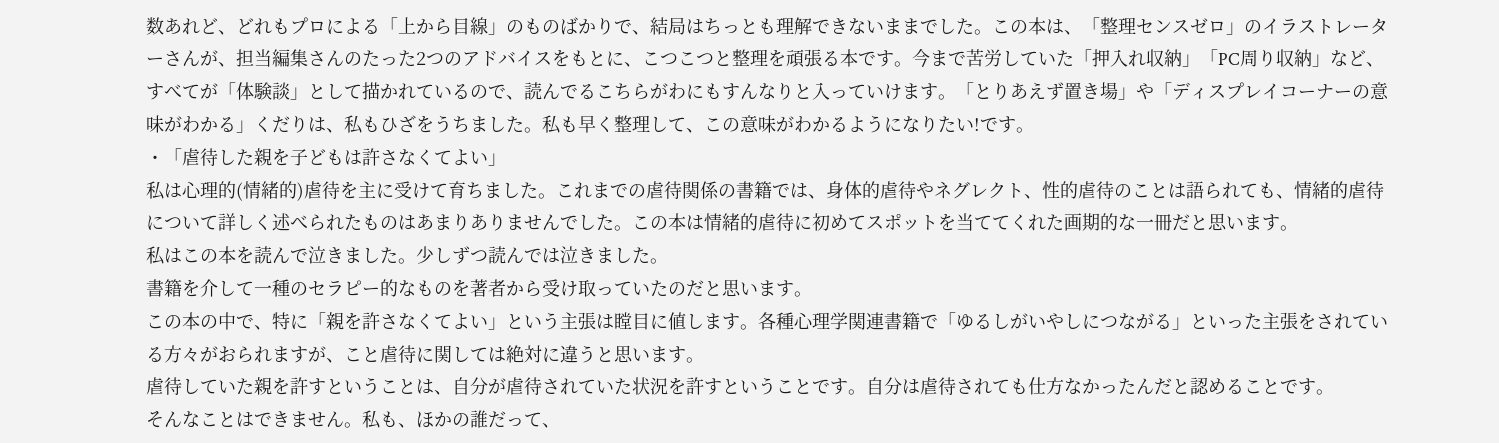数あれど、どれもプロによる「上から目線」のものばかりで、結局はちっとも理解できないままでした。この本は、「整理センスゼロ」のイラストレーターさんが、担当編集さんのたった2つのアドバイスをもとに、こつこつと整理を頑張る本です。今まで苦労していた「押入れ収納」「PC周り収納」など、すべてが「体験談」として描かれているので、読んでるこちらがわにもすんなりと入っていけます。「とりあえず置き場」や「ディスプレイコーナーの意味がわかる」くだりは、私もひざをうちました。私も早く整理して、この意味がわかるようになりたい!です。
・「虐待した親を子どもは許さなくてよい」
私は心理的(情緒的)虐待を主に受けて育ちました。これまでの虐待関係の書籍では、身体的虐待やネグレクト、性的虐待のことは語られても、情緒的虐待について詳しく述べられたものはあまりありませんでした。この本は情緒的虐待に初めてスポットを当ててくれた画期的な一冊だと思います。
私はこの本を読んで泣きました。少しずつ読んでは泣きました。
書籍を介して一種のセラピー的なものを著者から受け取っていたのだと思います。
この本の中で、特に「親を許さなくてよい」という主張は瞠目に値します。各種心理学関連書籍で「ゆるしがいやしにつながる」といった主張をされている方々がおられますが、こと虐待に関しては絶対に違うと思います。
虐待していた親を許すということは、自分が虐待されていた状況を許すということです。自分は虐待されても仕方なかったんだと認めることです。
そんなことはできません。私も、ほかの誰だって、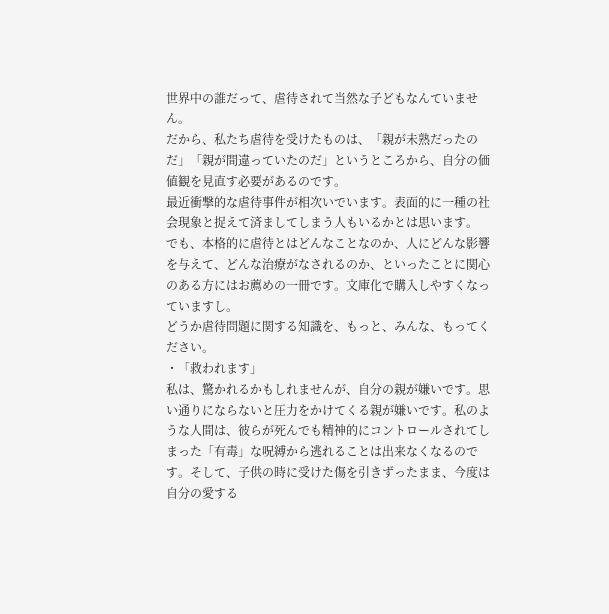世界中の誰だって、虐待されて当然な子どもなんていません。
だから、私たち虐待を受けたものは、「親が未熟だったのだ」「親が間違っていたのだ」というところから、自分の価値観を見直す必要があるのです。
最近衝撃的な虐待事件が相次いでいます。表面的に一種の社会現象と捉えて済ましてしまう人もいるかとは思います。
でも、本格的に虐待とはどんなことなのか、人にどんな影響を与えて、どんな治療がなされるのか、といったことに関心のある方にはお薦めの一冊です。文庫化で購入しやすくなっていますし。
どうか虐待問題に関する知識を、もっと、みんな、もってください。
・「救われます」
私は、驚かれるかもしれませんが、自分の親が嫌いです。思い通りにならないと圧力をかけてくる親が嫌いです。私のような人間は、彼らが死んでも精神的にコントロールされてしまった「有毒」な呪縛から逃れることは出来なくなるのです。そして、子供の時に受けた傷を引きずったまま、今度は自分の愛する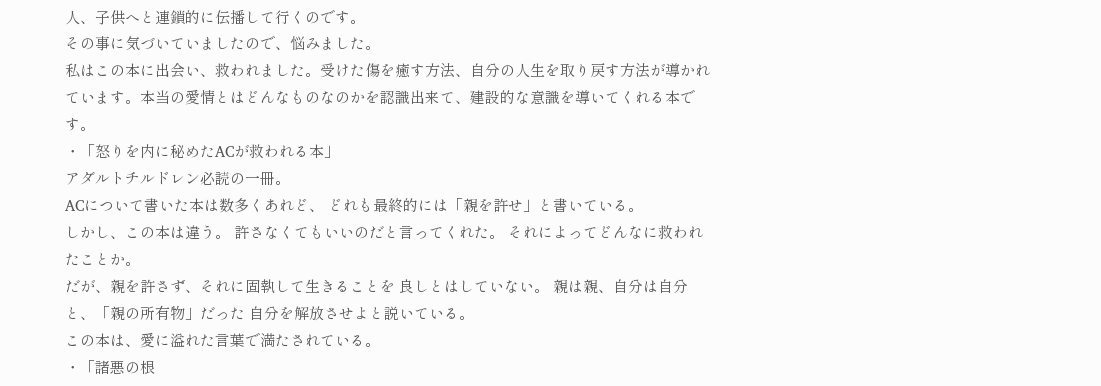人、子供へと連鎖的に伝播して行くのです。
その事に気づいていましたので、悩みました。
私はこの本に出会い、救われました。受けた傷を癒す方法、自分の人生を取り戻す方法が導かれています。本当の愛情とはどんなものなのかを認識出来て、建設的な意識を導いてくれる本です。
・「怒りを内に秘めたACが救われる本」
アダルトチルドレン必読の一冊。
ACについて書いた本は数多くあれど、 どれも最終的には「親を許せ」と書いている。
しかし、この本は違う。 許さなくてもいいのだと言ってくれた。 それによってどんなに救われたことか。
だが、親を許さず、それに固執して生きることを 良しとはしていない。 親は親、自分は自分と、「親の所有物」だった 自分を解放させよと説いている。
この本は、愛に溢れた言葉で満たされている。
・「諸悪の根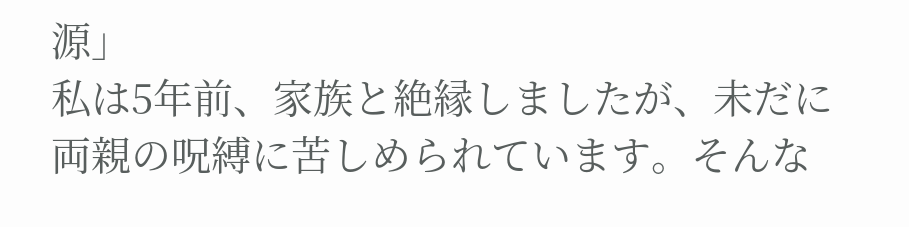源」
私は5年前、家族と絶縁しましたが、未だに両親の呪縛に苦しめられています。そんな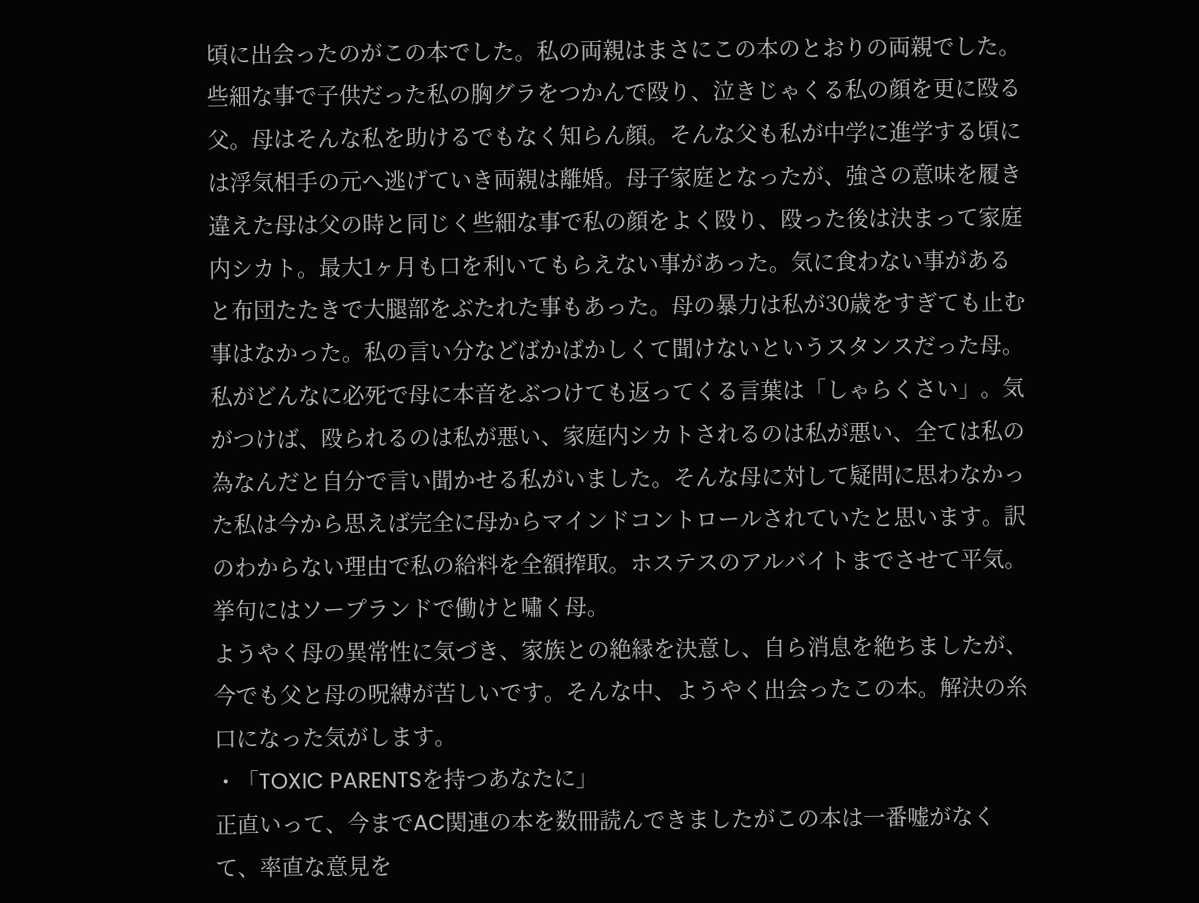頃に出会ったのがこの本でした。私の両親はまさにこの本のとおりの両親でした。
些細な事で子供だった私の胸グラをつかんで殴り、泣きじゃくる私の顔を更に殴る父。母はそんな私を助けるでもなく知らん顔。そんな父も私が中学に進学する頃には浮気相手の元へ逃げていき両親は離婚。母子家庭となったが、強さの意味を履き違えた母は父の時と同じく些細な事で私の顔をよく殴り、殴った後は決まって家庭内シカト。最大1ヶ月も口を利いてもらえない事があった。気に食わない事があると布団たたきで大腿部をぶたれた事もあった。母の暴力は私が30歳をすぎても止む事はなかった。私の言い分などばかばかしくて聞けないというスタンスだった母。私がどんなに必死で母に本音をぶつけても返ってくる言葉は「しゃらくさい」。気がつけば、殴られるのは私が悪い、家庭内シカトされるのは私が悪い、全ては私の為なんだと自分で言い聞かせる私がいました。そんな母に対して疑問に思わなかった私は今から思えば完全に母からマインドコントロールされていたと思います。訳のわからない理由で私の給料を全額搾取。ホステスのアルバイトまでさせて平気。
挙句にはソープランドで働けと嘯く母。
ようやく母の異常性に気づき、家族との絶縁を決意し、自ら消息を絶ちましたが、今でも父と母の呪縛が苦しいです。そんな中、ようやく出会ったこの本。解決の糸口になった気がします。
・「TOXIC PARENTSを持つあなたに」
正直いって、今までAC関連の本を数冊読んできましたがこの本は一番嘘がなくて、率直な意見を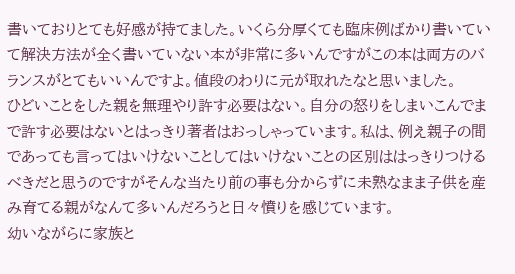書いておりとても好感が持てました。いくら分厚くても臨床例ばかり書いていて解決方法が全く書いていない本が非常に多いんですがこの本は両方のバランスがとてもいいんですよ。値段のわりに元が取れたなと思いました。
ひどいことをした親を無理やり許す必要はない。自分の怒りをしまいこんでまで許す必要はないとはっきり著者はおっしゃっています。私は、例え親子の間であっても言ってはいけないことしてはいけないことの区別ははっきりつけるべきだと思うのですがそんな当たり前の事も分からずに未熟なまま子供を産み育てる親がなんて多いんだろうと日々憤りを感じています。
幼いながらに家族と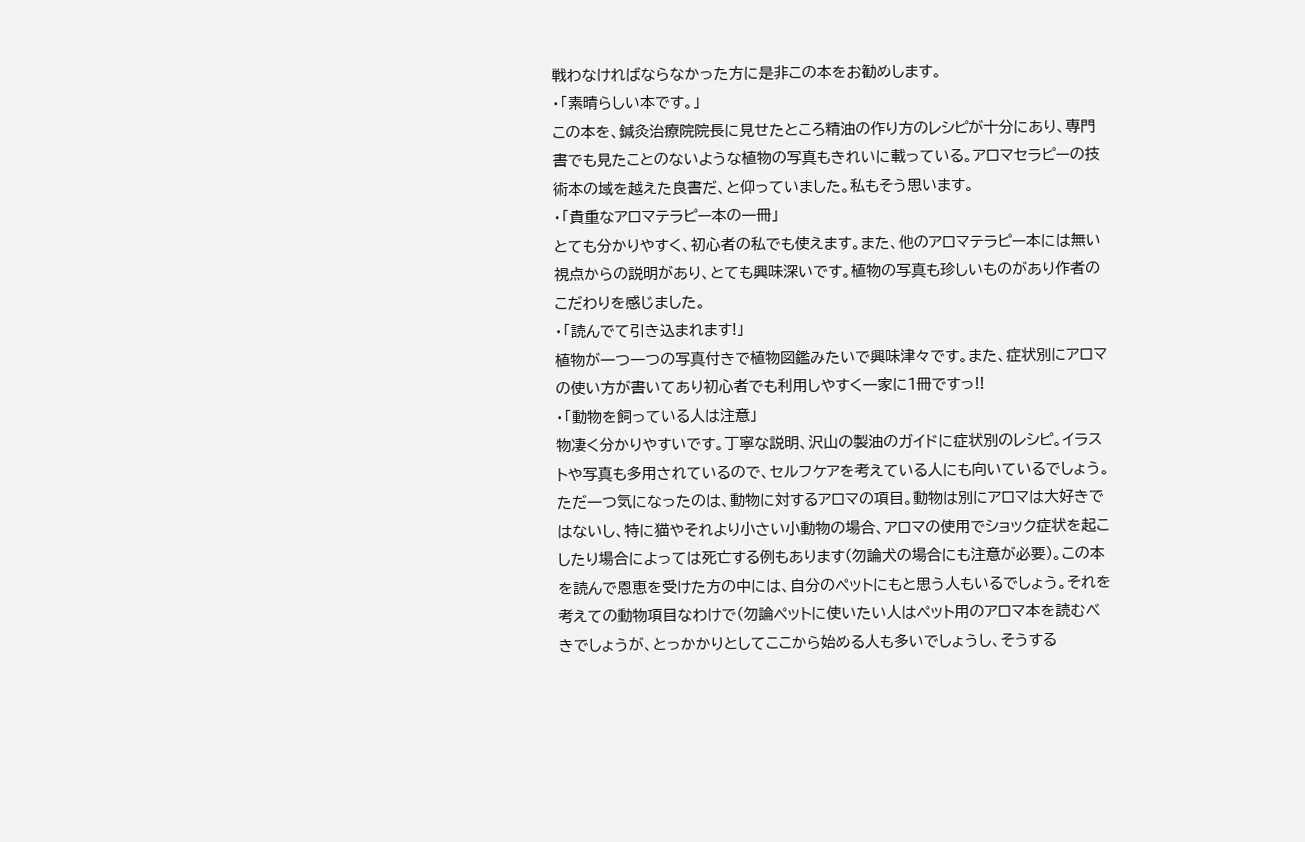戦わなければならなかった方に是非この本をお勧めします。
・「素晴らしい本です。」
この本を、鍼灸治療院院長に見せたところ精油の作り方のレシピが十分にあり、専門書でも見たことのないような植物の写真もきれいに載っている。アロマセラピーの技術本の域を越えた良書だ、と仰っていました。私もそう思います。
・「貴重なアロマテラピー本の一冊」
とても分かりやすく、初心者の私でも使えます。また、他のアロマテラピー本には無い視点からの説明があり、とても興味深いです。植物の写真も珍しいものがあり作者のこだわりを感じました。
・「読んでて引き込まれます!」
植物が一つ一つの写真付きで植物図鑑みたいで興味津々です。また、症状別にアロマの使い方が書いてあり初心者でも利用しやすく一家に1冊ですっ!!
・「動物を飼っている人は注意」
物凄く分かりやすいです。丁寧な説明、沢山の製油のガイドに症状別のレシピ。イラストや写真も多用されているので、セルフケアを考えている人にも向いているでしょう。
ただ一つ気になったのは、動物に対するアロマの項目。動物は別にアロマは大好きではないし、特に猫やそれより小さい小動物の場合、アロマの使用でショック症状を起こしたり場合によっては死亡する例もあります(勿論犬の場合にも注意が必要)。この本を読んで恩恵を受けた方の中には、自分のペットにもと思う人もいるでしょう。それを考えての動物項目なわけで(勿論ペットに使いたい人はペット用のアロマ本を読むべきでしょうが、とっかかりとしてここから始める人も多いでしょうし、そうする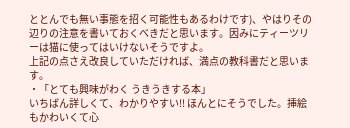ととんでも無い事態を招く可能性もあるわけです)、やはりその辺りの注意を書いておくべきだと思います。因みにティーツリーは猫に使ってはいけないそうですよ。
上記の点さえ改良していただければ、満点の教科書だと思います。
・「とても興味がわく うきうきする本」
いちばん詳しくて、わかりやすい!! ほんとにそうでした。挿絵もかわいくて心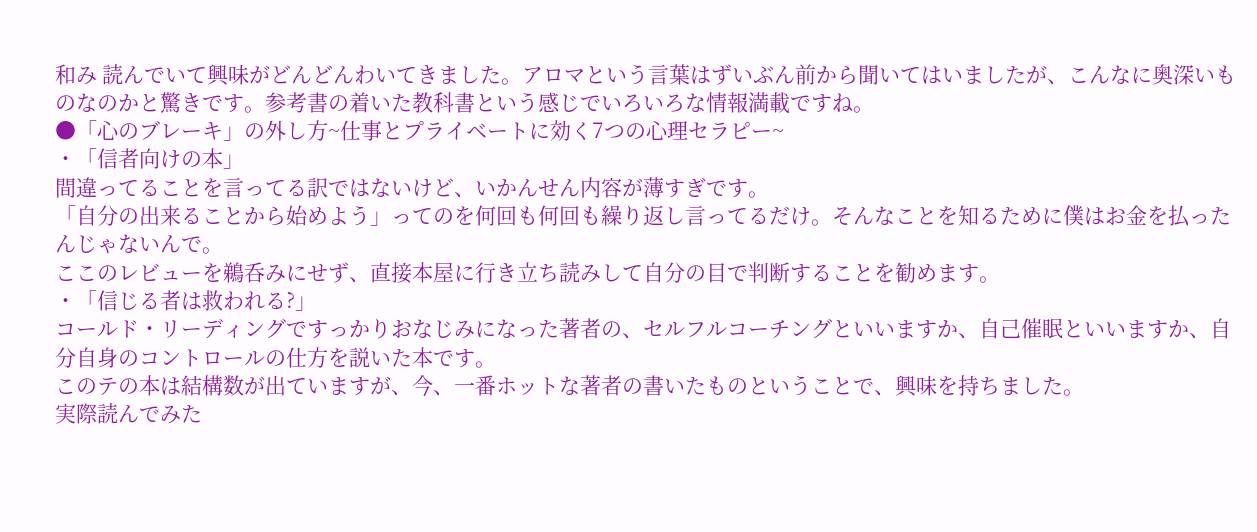和み 読んでいて興味がどんどんわいてきました。アロマという言葉はずいぶん前から聞いてはいましたが、こんなに奥深いものなのかと驚きです。参考書の着いた教科書という感じでいろいろな情報満載ですね。
●「心のブレーキ」の外し方~仕事とプライベートに効く7つの心理セラピー~
・「信者向けの本」
間違ってることを言ってる訳ではないけど、いかんせん内容が薄すぎです。
「自分の出来ることから始めよう」ってのを何回も何回も繰り返し言ってるだけ。そんなことを知るために僕はお金を払ったんじゃないんで。
ここのレビューを鵜呑みにせず、直接本屋に行き立ち読みして自分の目で判断することを勧めます。
・「信じる者は救われる?」
コールド・リーディングですっかりおなじみになった著者の、セルフルコーチングといいますか、自己催眠といいますか、自分自身のコントロールの仕方を説いた本です。
このテの本は結構数が出ていますが、今、一番ホットな著者の書いたものということで、興味を持ちました。
実際読んでみた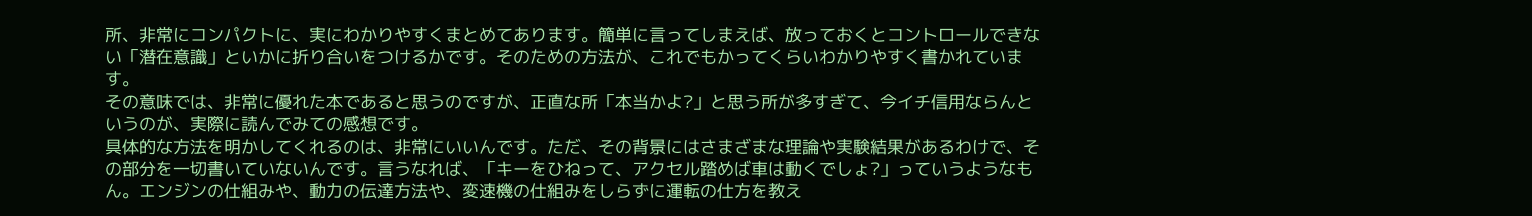所、非常にコンパクトに、実にわかりやすくまとめてあります。簡単に言ってしまえば、放っておくとコントロールできない「潜在意識」といかに折り合いをつけるかです。そのための方法が、これでもかってくらいわかりやすく書かれています。
その意味では、非常に優れた本であると思うのですが、正直な所「本当かよ?」と思う所が多すぎて、今イチ信用ならんというのが、実際に読んでみての感想です。
具体的な方法を明かしてくれるのは、非常にいいんです。ただ、その背景にはさまざまな理論や実験結果があるわけで、その部分を一切書いていないんです。言うなれば、「キーをひねって、アクセル踏めば車は動くでしょ?」っていうようなもん。エンジンの仕組みや、動力の伝達方法や、変速機の仕組みをしらずに運転の仕方を教え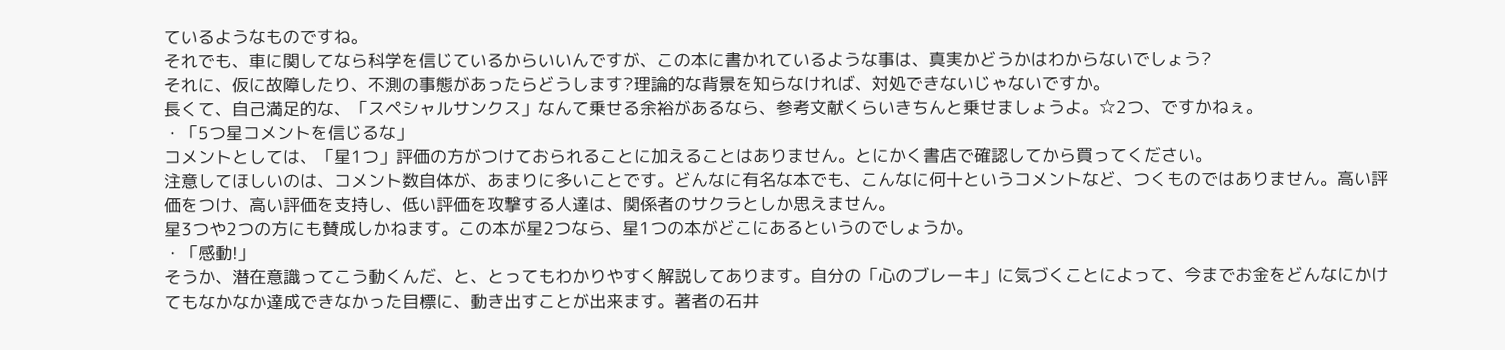ているようなものですね。
それでも、車に関してなら科学を信じているからいいんですが、この本に書かれているような事は、真実かどうかはわからないでしょう?
それに、仮に故障したり、不測の事態があったらどうします?理論的な背景を知らなければ、対処できないじゃないですか。
長くて、自己満足的な、「スペシャルサンクス」なんて乗せる余裕があるなら、参考文献くらいきちんと乗せましょうよ。☆2つ、ですかねぇ。
・「5つ星コメントを信じるな」
コメントとしては、「星1つ」評価の方がつけておられることに加えることはありません。とにかく書店で確認してから買ってください。
注意してほしいのは、コメント数自体が、あまりに多いことです。どんなに有名な本でも、こんなに何十というコメントなど、つくものではありません。高い評価をつけ、高い評価を支持し、低い評価を攻撃する人達は、関係者のサクラとしか思えません。
星3つや2つの方にも賛成しかねます。この本が星2つなら、星1つの本がどこにあるというのでしょうか。
・「感動!」
そうか、潜在意識ってこう動くんだ、と、とってもわかりやすく解説してあります。自分の「心のブレーキ」に気づくことによって、今までお金をどんなにかけてもなかなか達成できなかった目標に、動き出すことが出来ます。著者の石井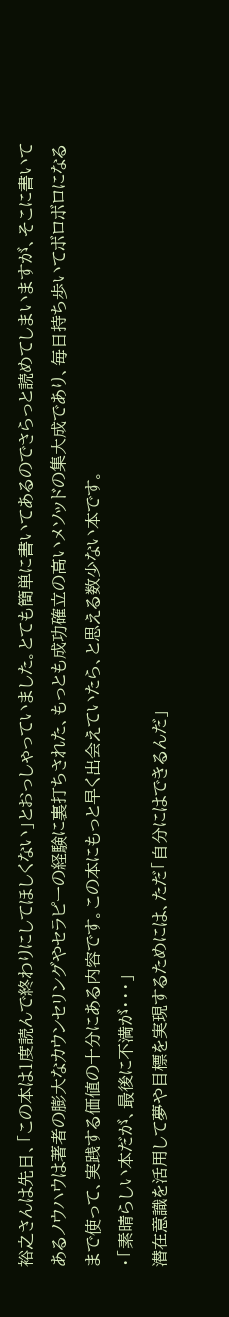裕之さんは先日、「この本は1度読んで終わりにしてほしくない」とおっしゃっていました。とても簡単に書いてあるのでさらっと読めてしまいますが、そこに書いてあるノウハウは著者の膨大なカウンセリングやセラピーの経験に裏打ちされた、もっとも成功確立の高いメソッドの集大成であり、毎日持ち歩いてボロボロになるまで使って、実践する価値の十分にある内容です。この本にもっと早く出会えていたら、と思える数少ない本です。
・「素晴らしい本だが、最後に不満が・・・」
潜在意識を活用して夢や目標を実現するためには、ただ「自分にはできるんだ」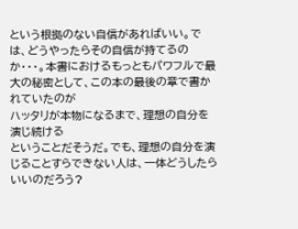という根拠のない自信があればいい。では、どうやったらその自信が持てるのか・・・。本書におけるもっともパワフルで最大の秘密として、この本の最後の章で書かれていたのが
ハッタリが本物になるまで、理想の自分を演じ続ける
ということだそうだ。でも、理想の自分を演じることすらできない人は、一体どうしたらいいのだろう?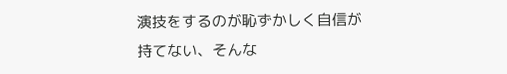演技をするのが恥ずかしく自信が持てない、そんな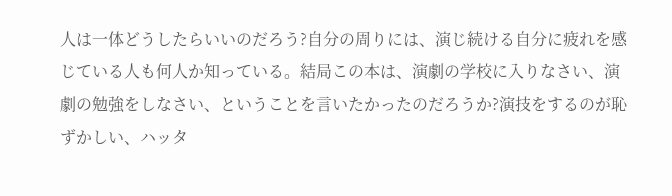人は一体どうしたらいいのだろう?自分の周りには、演じ続ける自分に疲れを感じている人も何人か知っている。結局この本は、演劇の学校に入りなさい、演劇の勉強をしなさい、ということを言いたかったのだろうか?演技をするのが恥ずかしい、ハッタ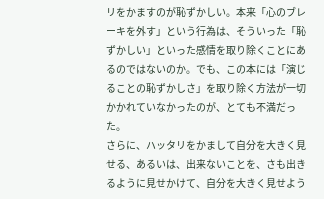リをかますのが恥ずかしい。本来「心のブレーキを外す」という行為は、そういった「恥ずかしい」といった感情を取り除くことにあるのではないのか。でも、この本には「演じることの恥ずかしさ」を取り除く方法が一切かかれていなかったのが、とても不満だった。
さらに、ハッタリをかまして自分を大きく見せる、あるいは、出来ないことを、さも出きるように見せかけて、自分を大きく見せよう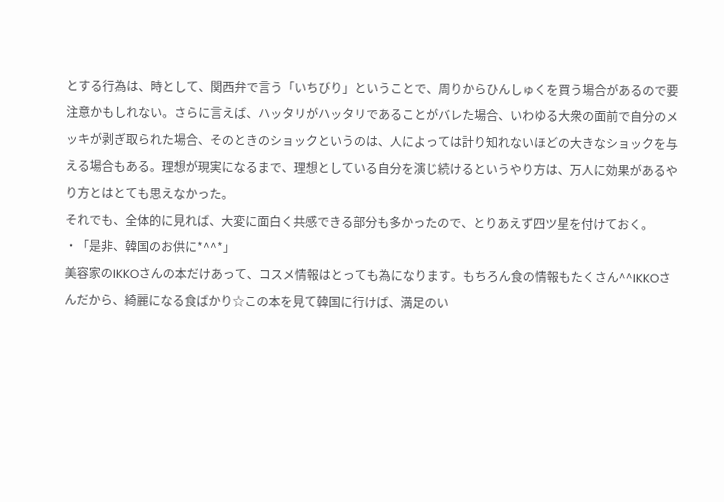とする行為は、時として、関西弁で言う「いちびり」ということで、周りからひんしゅくを買う場合があるので要注意かもしれない。さらに言えば、ハッタリがハッタリであることがバレた場合、いわゆる大衆の面前で自分のメッキが剥ぎ取られた場合、そのときのショックというのは、人によっては計り知れないほどの大きなショックを与える場合もある。理想が現実になるまで、理想としている自分を演じ続けるというやり方は、万人に効果があるやり方とはとても思えなかった。
それでも、全体的に見れば、大変に面白く共感できる部分も多かったので、とりあえず四ツ星を付けておく。
・「是非、韓国のお供に*^^*」
美容家のIKKOさんの本だけあって、コスメ情報はとっても為になります。もちろん食の情報もたくさん^^IKKOさんだから、綺麗になる食ばかり☆この本を見て韓国に行けば、満足のい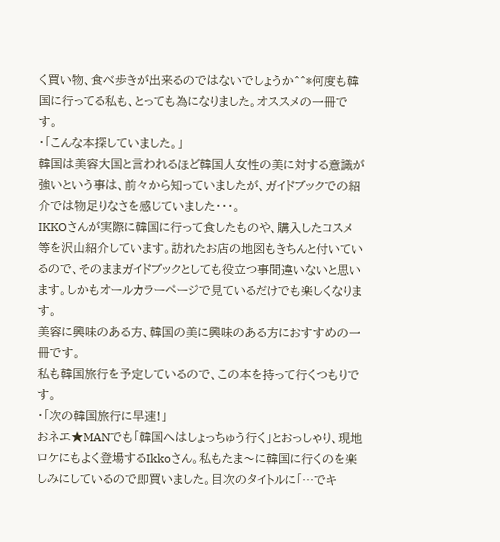く買い物、食べ歩きが出来るのではないでしょうか^^*何度も韓国に行ってる私も、とっても為になりました。オススメの一冊です。
・「こんな本探していました。」
韓国は美容大国と言われるほど韓国人女性の美に対する意識が強いという事は、前々から知っていましたが、ガイドブックでの紹介では物足りなさを感じていました・・・。
IKKOさんが実際に韓国に行って食したものや、購入したコスメ等を沢山紹介しています。訪れたお店の地図もきちんと付いているので、そのままガイドブックとしても役立つ事間違いないと思います。しかもオールカラーページで見ているだけでも楽しくなります。
美容に興味のある方、韓国の美に興味のある方におすすめの一冊です。
私も韓国旅行を予定しているので、この本を持って行くつもりです。
・「次の韓国旅行に早速!」
おネエ★MANでも「韓国へはしょっちゅう行く」とおっしゃり、現地ロケにもよく登場するIkkoさん。私もたま〜に韓国に行くのを楽しみにしているので即買いました。目次のタイトルに「…でキ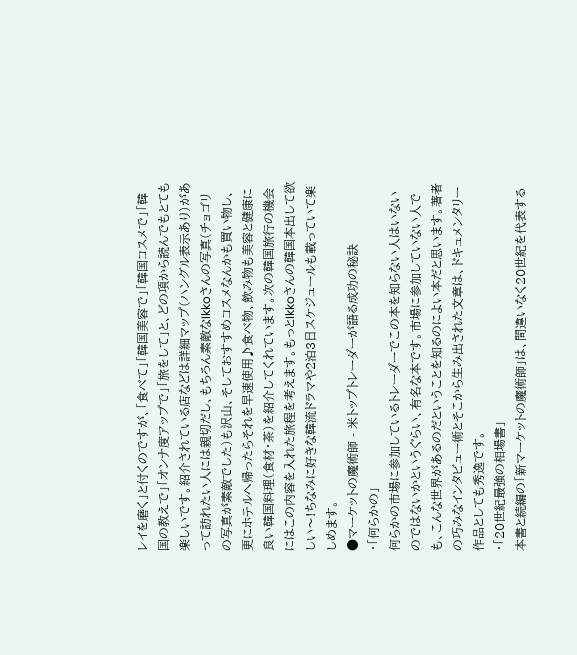レイを磨く」と付くのですが、「食べて」「韓国美容で」「韓国コスメで」「韓国の教えで」「オンナ度アップで」「旅をして」と、どの項から読んでもとても楽しいです。紹介されている店などは詳細マップ(ハングル表示あり)があって訪れたい人には親切だし、もちろん素敵なIkkoさんの写真(チョゴリの写真が素敵でした)も沢山、そしておすすめコスメなんかも買い物し、更にホテルへ帰ったらそれを早速使用♪食べ物、飲み物も美容と健康に良い韓国料理(食材・茶)を紹介してくれています。次の韓国旅行の機会にはこの内容を入れた旅程を考えます。もっとIkkoさんの韓国本出して欲しい〜!ちなみに好きな韓流ドラマや2泊3日スケジュールも載っていて楽しめます。
●マーケットの魔術師 - 米トップトレーダーが語る成功の秘訣
・「何らかの」
何らかの市場に参加しているトレーダーでこの本を知らない人はいないのではないかというぐらい、有名な本です。市場に参加していない人でも、こんな世界があるのだということを知るのによい本だと思います。著者の巧みなインタビュー術とそこから生み出された文章は、ドキュメンタリー作品としても秀逸です。
・「20世紀最強の相場書」
本書と続編の「新マーケットの魔術師」は、間違いなく20世紀を代表する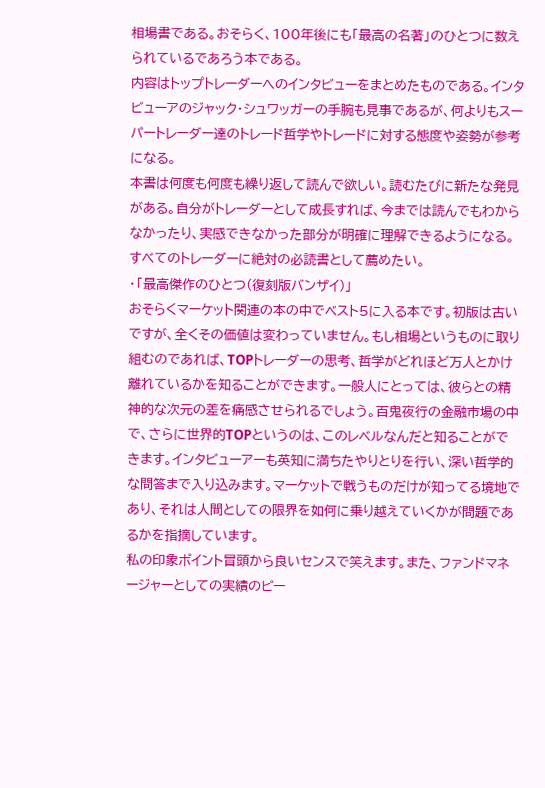相場書である。おそらく、100年後にも「最高の名著」のひとつに数えられているであろう本である。
内容はトップトレーダーへのインタビューをまとめたものである。インタビューアのジャック・シュワッガーの手腕も見事であるが、何よりもスーパートレーダー達のトレード哲学やトレードに対する態度や姿勢が参考になる。
本書は何度も何度も繰り返して読んで欲しい。読むたびに新たな発見がある。自分がトレーダーとして成長すれば、今までは読んでもわからなかったり、実感できなかった部分が明確に理解できるようになる。
すべてのトレーダーに絶対の必読書として薦めたい。
・「最高傑作のひとつ(復刻版バンザイ)」
おそらくマーケット関連の本の中でベスト5に入る本です。初版は古いですが、全くその価値は変わっていません。もし相場というものに取り組むのであれば、TOPトレーダーの思考、哲学がどれほど万人とかけ離れているかを知ることができます。一般人にとっては、彼らとの精神的な次元の差を痛感させられるでしょう。百鬼夜行の金融市場の中で、さらに世界的TOPというのは、このレベルなんだと知ることができます。インタビューアーも英知に満ちたやりとりを行い、深い哲学的な問答まで入り込みます。マーケットで戦うものだけが知ってる境地であり、それは人間としての限界を如何に乗り越えていくかが問題であるかを指摘しています。
私の印象ポイント冒頭から良いセンスで笑えます。また、ファンドマネージャーとしての実績のピー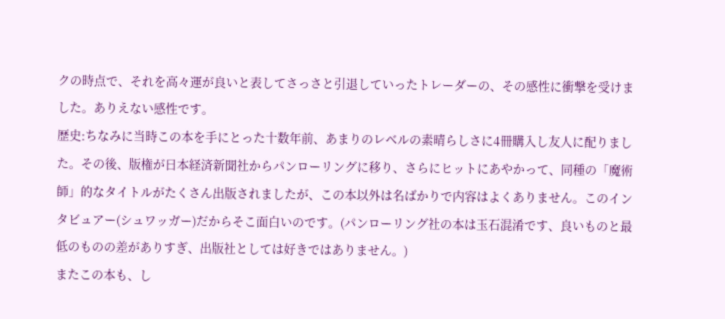クの時点で、それを高々運が良いと表してさっさと引退していったトレーダーの、その感性に衝撃を受けました。ありえない感性です。
歴史:ちなみに当時この本を手にとった十数年前、あまりのレベルの素晴らしさに4冊購入し友人に配りました。その後、版権が日本経済新聞社からパンローリングに移り、さらにヒットにあやかって、同種の「魔術師」的なタイトルがたくさん出版されましたが、この本以外は名ばかりで内容はよくありません。このインタビュアー(シュワッガー)だからそこ面白いのです。(パンローリング社の本は玉石混淆です、良いものと最低のものの差がありすぎ、出版社としては好きではありません。)
またこの本も、し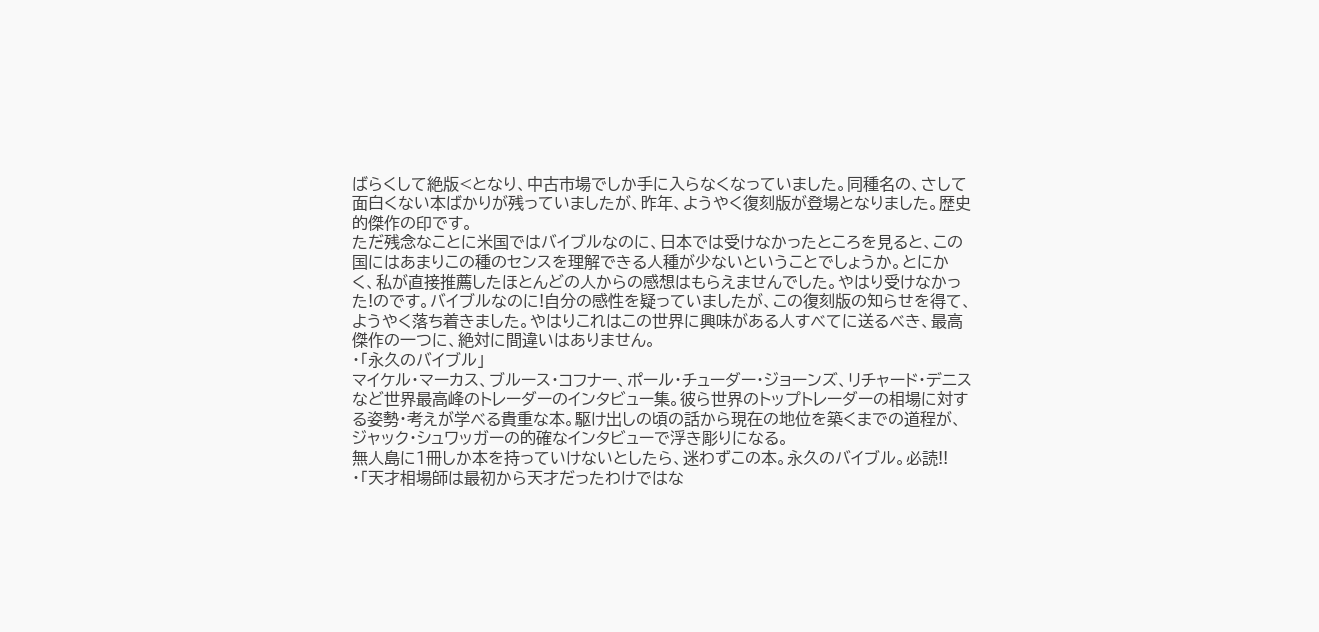ばらくして絶版<となり、中古市場でしか手に入らなくなっていました。同種名の、さして面白くない本ばかりが残っていましたが、昨年、ようやく復刻版が登場となりました。歴史的傑作の印です。
ただ残念なことに米国ではバイブルなのに、日本では受けなかったところを見ると、この国にはあまりこの種のセンスを理解できる人種が少ないということでしょうか。とにかく、私が直接推薦したほとんどの人からの感想はもらえませんでした。やはり受けなかった!のです。バイブルなのに!自分の感性を疑っていましたが、この復刻版の知らせを得て、ようやく落ち着きました。やはりこれはこの世界に興味がある人すべてに送るべき、最高傑作の一つに、絶対に間違いはありません。
・「永久のバイブル」
マイケル・マーカス、ブルース・コフナー、ポール・チューダー・ジョーンズ、リチャード・デニスなど世界最高峰のトレーダーのインタビュー集。彼ら世界のトップトレーダーの相場に対する姿勢・考えが学べる貴重な本。駆け出しの頃の話から現在の地位を築くまでの道程が、ジャック・シュワッガーの的確なインタビューで浮き彫りになる。
無人島に1冊しか本を持っていけないとしたら、迷わずこの本。永久のバイブル。必読!!
・「天才相場師は最初から天才だったわけではな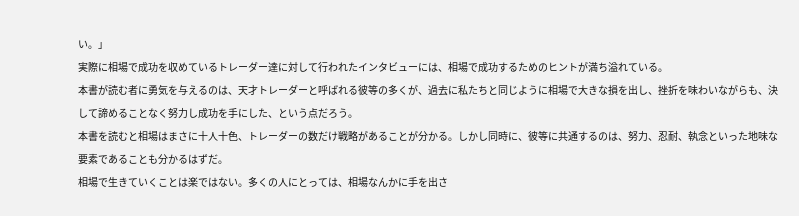い。」
実際に相場で成功を収めているトレーダー達に対して行われたインタビューには、相場で成功するためのヒントが満ち溢れている。
本書が読む者に勇気を与えるのは、天才トレーダーと呼ばれる彼等の多くが、過去に私たちと同じように相場で大きな損を出し、挫折を味わいながらも、決して諦めることなく努力し成功を手にした、という点だろう。
本書を読むと相場はまさに十人十色、トレーダーの数だけ戦略があることが分かる。しかし同時に、彼等に共通するのは、努力、忍耐、執念といった地味な要素であることも分かるはずだ。
相場で生きていくことは楽ではない。多くの人にとっては、相場なんかに手を出さ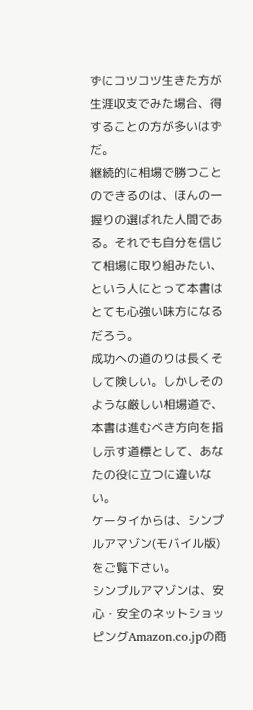ずにコツコツ生きた方が生涯収支でみた場合、得することの方が多いはずだ。
継続的に相場で勝つことのできるのは、ほんの一握りの選ばれた人間である。それでも自分を信じて相場に取り組みたい、という人にとって本書はとても心強い味方になるだろう。
成功への道のりは長くそして険しい。しかしそのような厳しい相場道で、本書は進むべき方向を指し示す道標として、あなたの役に立つに違いない。
ケータイからは、シンプルアマゾン(モバイル版)をご覧下さい。
シンプルアマゾンは、安心・安全のネットショッピングAmazon.co.jpの商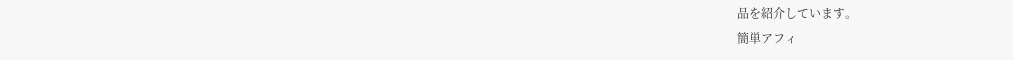品を紹介しています。
簡単アフィ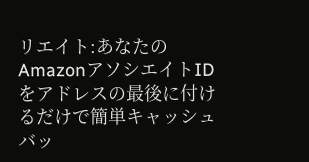リエイト:あなたのAmazonアソシエイトIDをアドレスの最後に付けるだけで簡単キャッシュバッ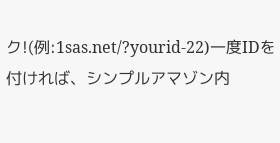ク!(例:1sas.net/?yourid-22)一度IDを付ければ、シンプルアマゾン内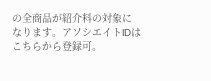の全商品が紹介料の対象になります。アソシエイトIDはこちらから登録可。